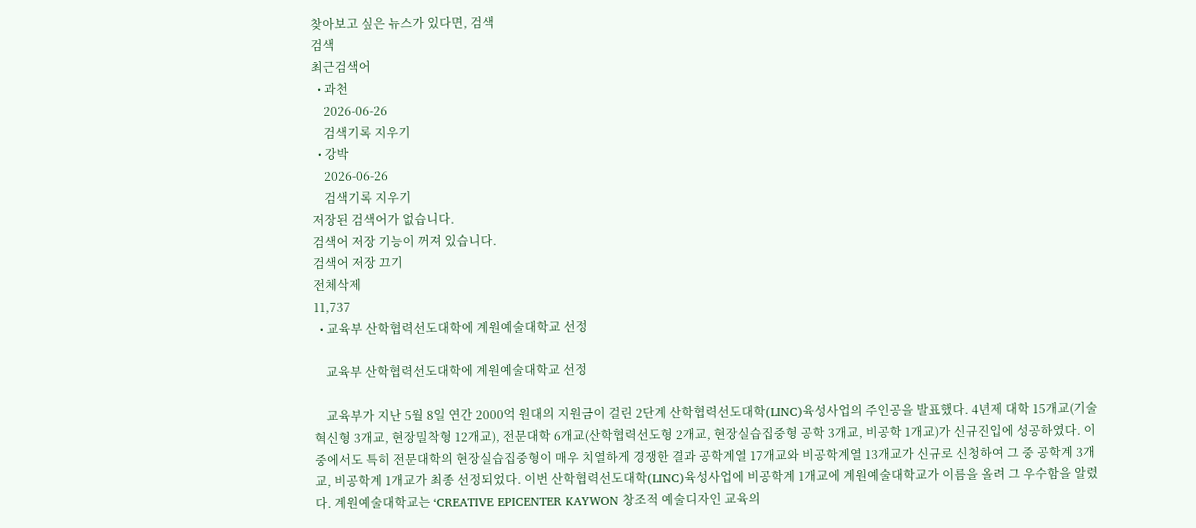찾아보고 싶은 뉴스가 있다면, 검색
검색
최근검색어
  • 과천
    2026-06-26
    검색기록 지우기
  • 강박
    2026-06-26
    검색기록 지우기
저장된 검색어가 없습니다.
검색어 저장 기능이 꺼져 있습니다.
검색어 저장 끄기
전체삭제
11,737
  • 교육부 산학협력선도대학에 계원예술대학교 선정

    교육부 산학협력선도대학에 계원예술대학교 선정

    교육부가 지난 5월 8일 연간 2000억 원대의 지원금이 걸린 2단계 산학협력선도대학(LINC)육성사업의 주인공을 발표했다. 4년제 대학 15개교(기술혁신형 3개교, 현장밀착형 12개교), 전문대학 6개교(산학협력선도형 2개교, 현장실습집중형 공학 3개교, 비공학 1개교)가 신규진입에 성공하였다. 이 중에서도 특히 전문대학의 현장실습집중형이 매우 치열하게 경쟁한 결과 공학계열 17개교와 비공학계열 13개교가 신규로 신청하여 그 중 공학계 3개교, 비공학계 1개교가 최종 선정되었다. 이번 산학협력선도대학(LINC)육성사업에 비공학계 1개교에 계원예술대학교가 이름을 올려 그 우수함을 알렸다. 계원예술대학교는 ‘CREATIVE EPICENTER KAYWON 창조적 예술디자인 교육의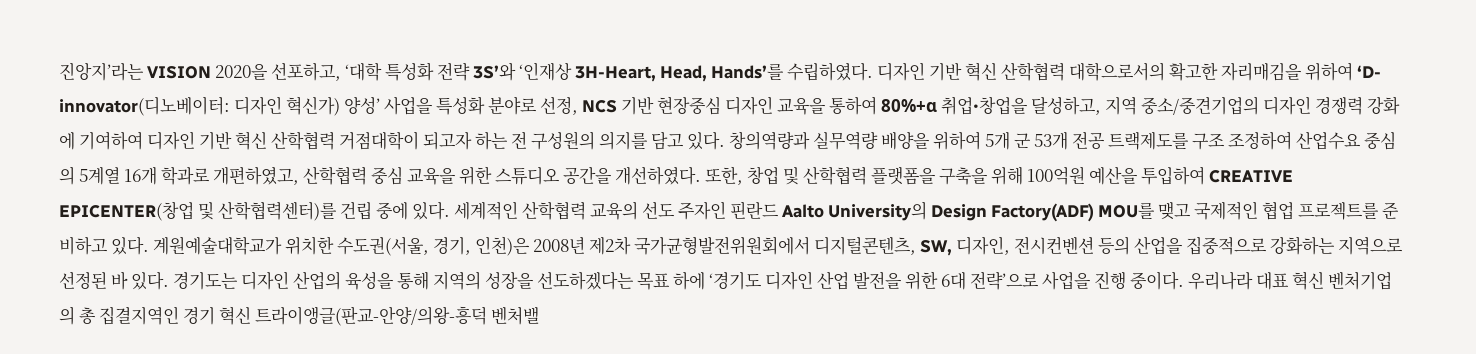진앙지’라는 VISION 2020을 선포하고, ‘대학 특성화 전략 3S’와 ‘인재상 3H-Heart, Head, Hands’를 수립하였다. 디자인 기반 혁신 산학협력 대학으로서의 확고한 자리매김을 위하여 ‘D-innovator(디노베이터: 디자인 혁신가) 양성’ 사업을 특성화 분야로 선정, NCS 기반 현장중심 디자인 교육을 통하여 80%+α 취업•창업을 달성하고, 지역 중소/중견기업의 디자인 경쟁력 강화에 기여하여 디자인 기반 혁신 산학협력 거점대학이 되고자 하는 전 구성원의 의지를 담고 있다. 창의역량과 실무역량 배양을 위하여 5개 군 53개 전공 트랙제도를 구조 조정하여 산업수요 중심의 5계열 16개 학과로 개편하였고, 산학협력 중심 교육을 위한 스튜디오 공간을 개선하였다. 또한, 창업 및 산학협력 플랫폼을 구축을 위해 100억원 예산을 투입하여 CREATIVE EPICENTER(창업 및 산학협력센터)를 건립 중에 있다. 세계적인 산학협력 교육의 선도 주자인 핀란드 Aalto University의 Design Factory(ADF) MOU를 맺고 국제적인 협업 프로젝트를 준비하고 있다. 계원예술대학교가 위치한 수도권(서울, 경기, 인천)은 2008년 제2차 국가균형발전위원회에서 디지털콘텐츠, SW, 디자인, 전시컨벤션 등의 산업을 집중적으로 강화하는 지역으로 선정된 바 있다. 경기도는 디자인 산업의 육성을 통해 지역의 성장을 선도하겠다는 목표 하에 ‘경기도 디자인 산업 발전을 위한 6대 전략’으로 사업을 진행 중이다. 우리나라 대표 혁신 벤처기업의 총 집결지역인 경기 혁신 트라이앵글(판교-안양/의왕-흥덕 벤처밸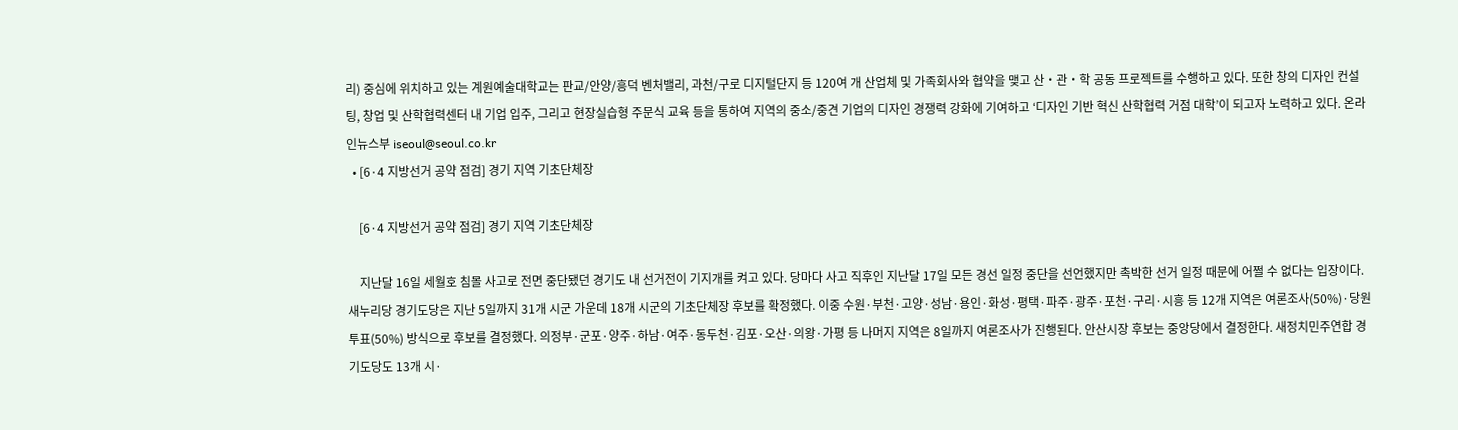리) 중심에 위치하고 있는 계원예술대학교는 판교/안양/흥덕 벤처밸리, 과천/구로 디지털단지 등 120여 개 산업체 및 가족회사와 협약을 맺고 산‧관‧학 공동 프로젝트를 수행하고 있다. 또한 창의 디자인 컨설팅, 창업 및 산학협력센터 내 기업 입주, 그리고 현장실습형 주문식 교육 등을 통하여 지역의 중소/중견 기업의 디자인 경쟁력 강화에 기여하고 ‘디자인 기반 혁신 산학협력 거점 대학’이 되고자 노력하고 있다. 온라인뉴스부 iseoul@seoul.co.kr
  • [6·4 지방선거 공약 점검] 경기 지역 기초단체장

    [6·4 지방선거 공약 점검] 경기 지역 기초단체장

    지난달 16일 세월호 침몰 사고로 전면 중단됐던 경기도 내 선거전이 기지개를 켜고 있다. 당마다 사고 직후인 지난달 17일 모든 경선 일정 중단을 선언했지만 촉박한 선거 일정 때문에 어쩔 수 없다는 입장이다. 새누리당 경기도당은 지난 5일까지 31개 시군 가운데 18개 시군의 기초단체장 후보를 확정했다. 이중 수원·부천·고양·성남·용인·화성·평택·파주·광주·포천·구리·시흥 등 12개 지역은 여론조사(50%)·당원투표(50%) 방식으로 후보를 결정했다. 의정부·군포·양주·하남·여주·동두천·김포·오산·의왕·가평 등 나머지 지역은 8일까지 여론조사가 진행된다. 안산시장 후보는 중앙당에서 결정한다. 새정치민주연합 경기도당도 13개 시·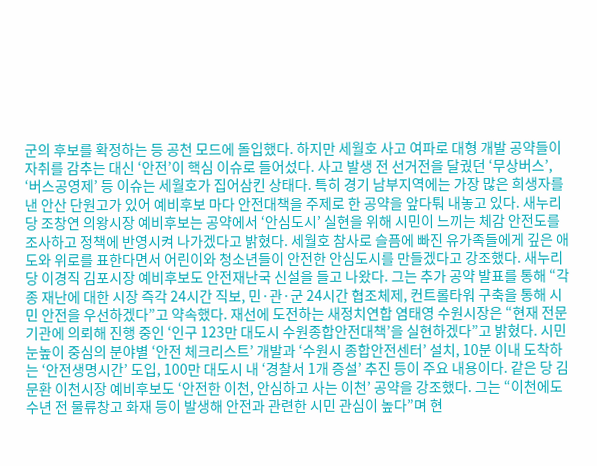군의 후보를 확정하는 등 공천 모드에 돌입했다. 하지만 세월호 사고 여파로 대형 개발 공약들이 자취를 감추는 대신 ‘안전’이 핵심 이슈로 들어섰다. 사고 발생 전 선거전을 달궜던 ‘무상버스’, ‘버스공영제’ 등 이슈는 세월호가 집어삼킨 상태다. 특히 경기 남부지역에는 가장 많은 희생자를 낸 안산 단원고가 있어 예비후보 마다 안전대책을 주제로 한 공약을 앞다퉈 내놓고 있다. 새누리당 조창연 의왕시장 예비후보는 공약에서 ‘안심도시’ 실현을 위해 시민이 느끼는 체감 안전도를 조사하고 정책에 반영시켜 나가겠다고 밝혔다. 세월호 참사로 슬픔에 빠진 유가족들에게 깊은 애도와 위로를 표한다면서 어린이와 청소년들이 안전한 안심도시를 만들겠다고 강조했다. 새누리당 이경직 김포시장 예비후보도 안전재난국 신설을 들고 나왔다. 그는 추가 공약 발표를 통해 “각종 재난에 대한 시장 즉각 24시간 직보, 민·관·군 24시간 협조체제, 컨트롤타워 구축을 통해 시민 안전을 우선하겠다”고 약속했다. 재선에 도전하는 새정치연합 염태영 수원시장은 “현재 전문 기관에 의뢰해 진행 중인 ‘인구 123만 대도시 수원종합안전대책’을 실현하겠다”고 밝혔다. 시민 눈높이 중심의 분야별 ‘안전 체크리스트’ 개발과 ‘수원시 종합안전센터’ 설치, 10분 이내 도착하는 ‘안전생명시간’ 도입, 100만 대도시 내 ‘경찰서 1개 증설’ 추진 등이 주요 내용이다. 같은 당 김문환 이천시장 예비후보도 ‘안전한 이천, 안심하고 사는 이천’ 공약을 강조했다. 그는 “이천에도 수년 전 물류창고 화재 등이 발생해 안전과 관련한 시민 관심이 높다”며 현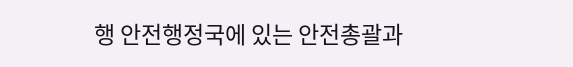행 안전행정국에 있는 안전총괄과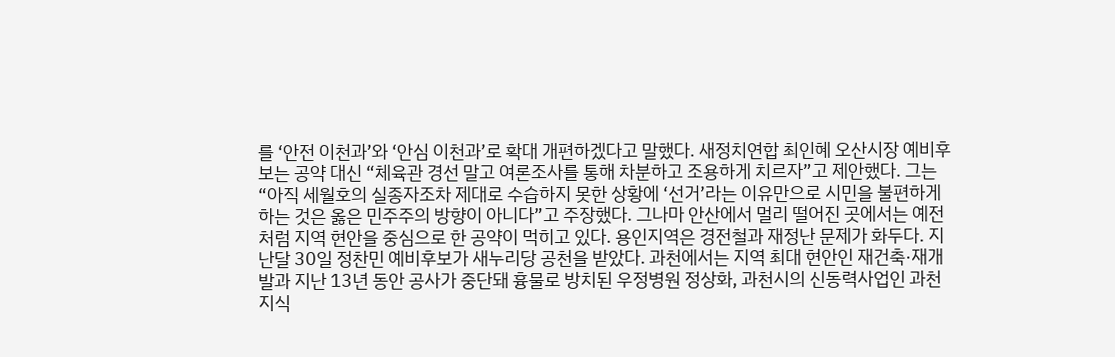를 ‘안전 이천과’와 ‘안심 이천과’로 확대 개편하겠다고 말했다. 새정치연합 최인혜 오산시장 예비후보는 공약 대신 “체육관 경선 말고 여론조사를 통해 차분하고 조용하게 치르자”고 제안했다. 그는 “아직 세월호의 실종자조차 제대로 수습하지 못한 상황에 ‘선거’라는 이유만으로 시민을 불편하게 하는 것은 옳은 민주주의 방향이 아니다”고 주장했다. 그나마 안산에서 멀리 떨어진 곳에서는 예전처럼 지역 현안을 중심으로 한 공약이 먹히고 있다. 용인지역은 경전철과 재정난 문제가 화두다. 지난달 30일 정찬민 예비후보가 새누리당 공천을 받았다. 과천에서는 지역 최대 현안인 재건축·재개발과 지난 13년 동안 공사가 중단돼 흉물로 방치된 우정병원 정상화, 과천시의 신동력사업인 과천지식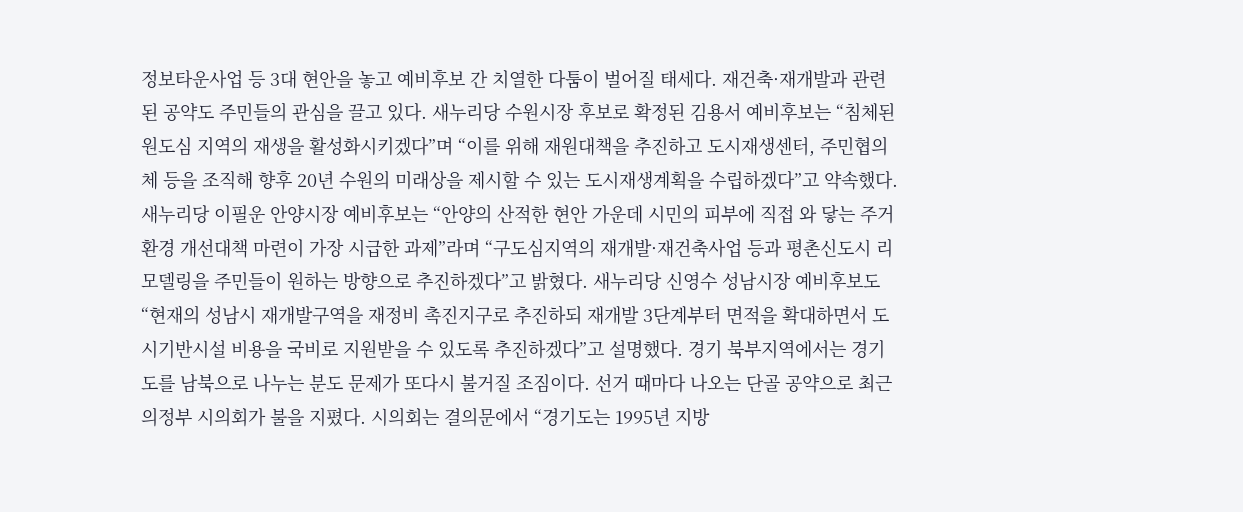정보타운사업 등 3대 현안을 놓고 예비후보 간 치열한 다툼이 벌어질 태세다. 재건축·재개발과 관련된 공약도 주민들의 관심을 끌고 있다. 새누리당 수원시장 후보로 확정된 김용서 예비후보는 “침체된 원도심 지역의 재생을 활성화시키겠다”며 “이를 위해 재원대책을 추진하고 도시재생센터, 주민협의체 등을 조직해 향후 20년 수원의 미래상을 제시할 수 있는 도시재생계획을 수립하겠다”고 약속했다. 새누리당 이필운 안양시장 예비후보는 “안양의 산적한 현안 가운데 시민의 피부에 직접 와 닿는 주거 환경 개선대책 마련이 가장 시급한 과제”라며 “구도심지역의 재개발·재건축사업 등과 평촌신도시 리모델링을 주민들이 원하는 방향으로 추진하겠다”고 밝혔다. 새누리당 신영수 성남시장 예비후보도 “현재의 성남시 재개발구역을 재정비 촉진지구로 추진하되 재개발 3단계부터 면적을 확대하면서 도시기반시설 비용을 국비로 지원받을 수 있도록 추진하겠다”고 설명했다. 경기 북부지역에서는 경기도를 남북으로 나누는 분도 문제가 또다시 불거질 조짐이다. 선거 때마다 나오는 단골 공약으로 최근 의정부 시의회가 불을 지폈다. 시의회는 결의문에서 “경기도는 1995년 지방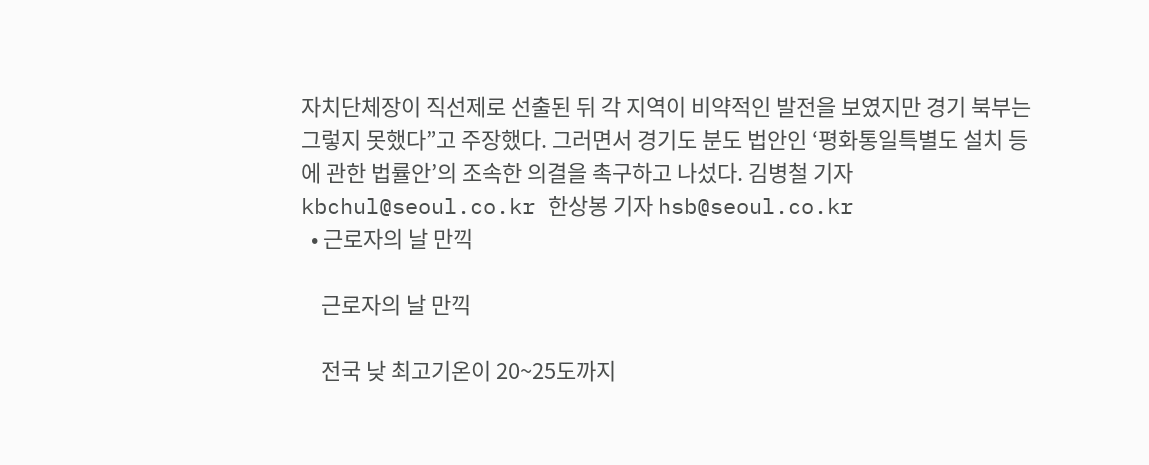자치단체장이 직선제로 선출된 뒤 각 지역이 비약적인 발전을 보였지만 경기 북부는 그렇지 못했다”고 주장했다. 그러면서 경기도 분도 법안인 ‘평화통일특별도 설치 등에 관한 법률안’의 조속한 의결을 촉구하고 나섰다. 김병철 기자 kbchul@seoul.co.kr 한상봉 기자 hsb@seoul.co.kr
  • 근로자의 날 만끽

    근로자의 날 만끽

    전국 낮 최고기온이 20~25도까지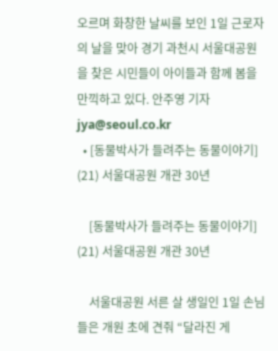오르며 화창한 날씨를 보인 1일 근로자의 날을 맞아 경기 과천시 서울대공원을 찾은 시민들이 아이들과 함께 봄을 만끽하고 있다. 안주영 기자 jya@seoul.co.kr
  • [동물박사가 들려주는 동물이야기] (21) 서울대공원 개관 30년

    [동물박사가 들려주는 동물이야기] (21) 서울대공원 개관 30년

    서울대공원 서른 살 생일인 1일 손님들은 개원 초에 견줘 “달라진 게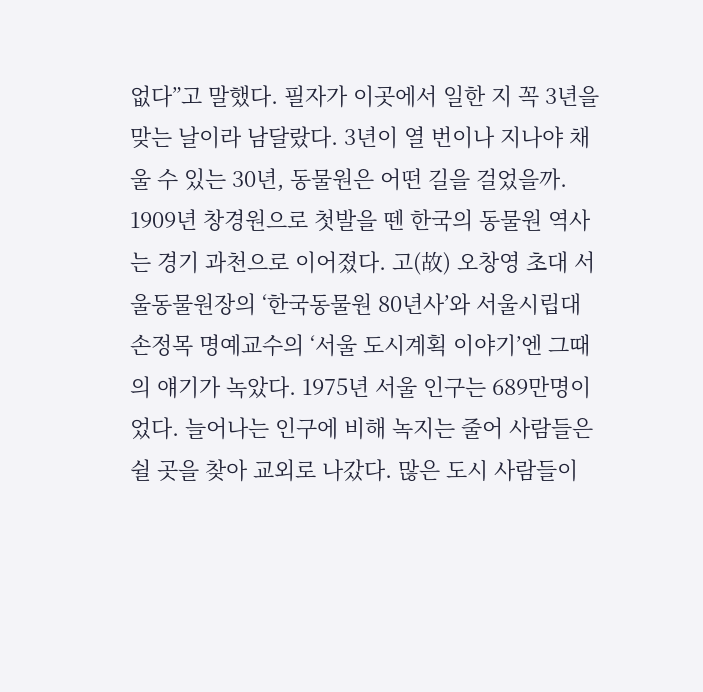없다”고 말했다. 필자가 이곳에서 일한 지 꼭 3년을 맞는 날이라 남달랐다. 3년이 열 번이나 지나야 채울 수 있는 30년, 동물원은 어떤 길을 걸었을까. 1909년 창경원으로 첫발을 뗀 한국의 동물원 역사는 경기 과천으로 이어졌다. 고(故) 오창영 초대 서울동물원장의 ‘한국동물원 80년사’와 서울시립대 손정목 명예교수의 ‘서울 도시계획 이야기’엔 그때의 얘기가 녹았다. 1975년 서울 인구는 689만명이었다. 늘어나는 인구에 비해 녹지는 줄어 사람들은 쉴 곳을 찾아 교외로 나갔다. 많은 도시 사람들이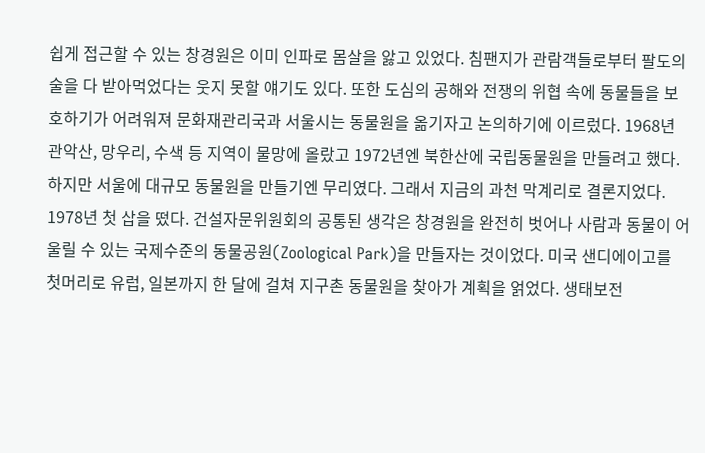쉽게 접근할 수 있는 창경원은 이미 인파로 몸살을 앓고 있었다. 침팬지가 관람객들로부터 팔도의 술을 다 받아먹었다는 웃지 못할 얘기도 있다. 또한 도심의 공해와 전쟁의 위협 속에 동물들을 보호하기가 어려워져 문화재관리국과 서울시는 동물원을 옮기자고 논의하기에 이르렀다. 1968년 관악산, 망우리, 수색 등 지역이 물망에 올랐고 1972년엔 북한산에 국립동물원을 만들려고 했다. 하지만 서울에 대규모 동물원을 만들기엔 무리였다. 그래서 지금의 과천 막계리로 결론지었다. 1978년 첫 삽을 떴다. 건설자문위원회의 공통된 생각은 창경원을 완전히 벗어나 사람과 동물이 어울릴 수 있는 국제수준의 동물공원(Zoological Park)을 만들자는 것이었다. 미국 샌디에이고를 첫머리로 유럽, 일본까지 한 달에 걸쳐 지구촌 동물원을 찾아가 계획을 얽었다. 생태보전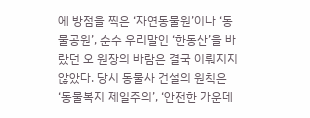에 방점을 찍은 ‘자연동물원’이나 ‘동물공원’, 순수 우리말인 ‘한동산’을 바랐던 오 원장의 바람은 결국 이뤄지지 않았다. 당시 동물사 건설의 원칙은 ‘동물복지 제일주의’, ‘안전한 가운데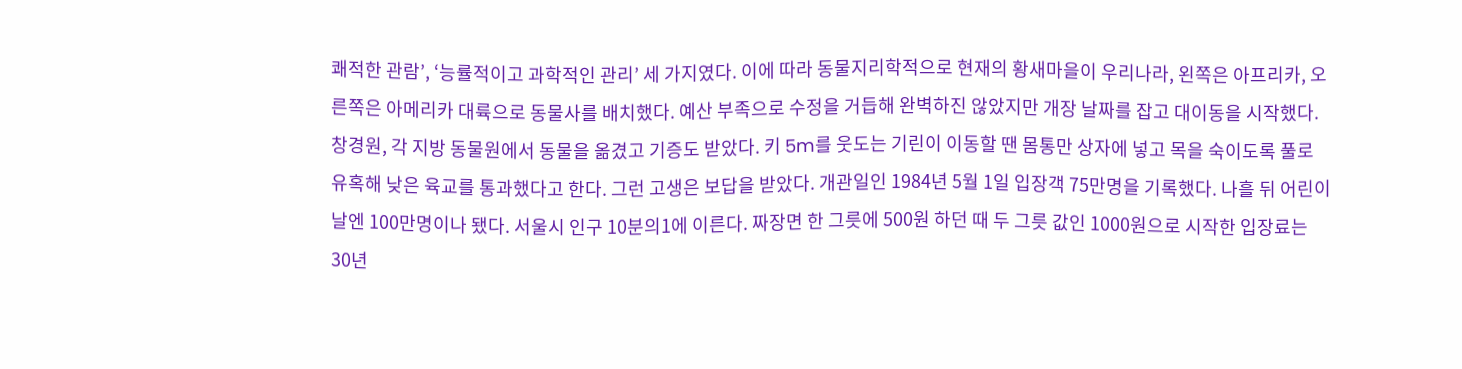쾌적한 관람’, ‘능률적이고 과학적인 관리’ 세 가지였다. 이에 따라 동물지리학적으로 현재의 황새마을이 우리나라, 왼쪽은 아프리카, 오른쪽은 아메리카 대륙으로 동물사를 배치했다. 예산 부족으로 수정을 거듭해 완벽하진 않았지만 개장 날짜를 잡고 대이동을 시작했다. 창경원, 각 지방 동물원에서 동물을 옮겼고 기증도 받았다. 키 5m를 웃도는 기린이 이동할 땐 몸통만 상자에 넣고 목을 숙이도록 풀로 유혹해 낮은 육교를 통과했다고 한다. 그런 고생은 보답을 받았다. 개관일인 1984년 5월 1일 입장객 75만명을 기록했다. 나흘 뒤 어린이날엔 100만명이나 됐다. 서울시 인구 10분의1에 이른다. 짜장면 한 그릇에 500원 하던 때 두 그릇 값인 1000원으로 시작한 입장료는 30년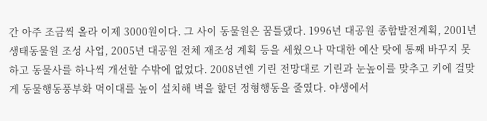간 아주 조금씩 올라 이제 3000원이다. 그 사이 동물원은 꿈틀댔다. 1996년 대공원 종합발전계획, 2001년 생태동물원 조성 사업, 2005년 대공원 전체 재조성 계획 등을 세웠으나 막대한 예산 탓에 통째 바꾸지 못하고 동물사를 하나씩 개선할 수밖에 없었다. 2008년엔 기린 전망대로 기린과 눈높이를 맞추고 키에 걸맞게 동물행동풍부화 먹이대를 높이 설치해 벽을 핥던 정형행동을 줄였다. 야생에서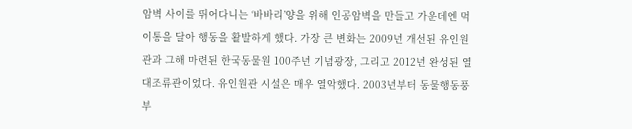암벽 사이를 뛰어다니는 ‘바바리’양을 위해 인공암벽을 만들고 가운데엔 먹이통을 달아 행동을 활발하게 했다. 가장 큰 변화는 2009년 개선된 유인원관과 그해 마련된 한국동물원 100주년 기념광장, 그리고 2012년 완성된 열대조류관이었다. 유인원관 시설은 매우 열악했다. 2003년부터 동물행동풍부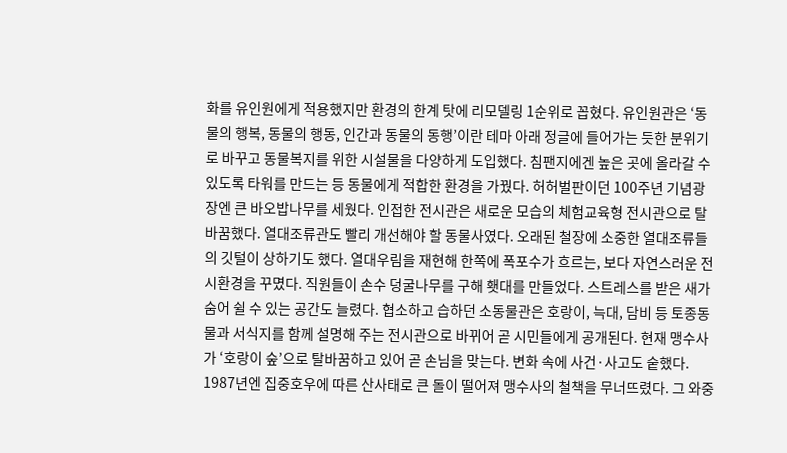화를 유인원에게 적용했지만 환경의 한계 탓에 리모델링 1순위로 꼽혔다. 유인원관은 ‘동물의 행복, 동물의 행동, 인간과 동물의 동행’이란 테마 아래 정글에 들어가는 듯한 분위기로 바꾸고 동물복지를 위한 시설물을 다양하게 도입했다. 침팬지에겐 높은 곳에 올라갈 수 있도록 타워를 만드는 등 동물에게 적합한 환경을 가꿨다. 허허벌판이던 100주년 기념광장엔 큰 바오밥나무를 세웠다. 인접한 전시관은 새로운 모습의 체험교육형 전시관으로 탈바꿈했다. 열대조류관도 빨리 개선해야 할 동물사였다. 오래된 철장에 소중한 열대조류들의 깃털이 상하기도 했다. 열대우림을 재현해 한쪽에 폭포수가 흐르는, 보다 자연스러운 전시환경을 꾸몄다. 직원들이 손수 덩굴나무를 구해 횃대를 만들었다. 스트레스를 받은 새가 숨어 쉴 수 있는 공간도 늘렸다. 협소하고 습하던 소동물관은 호랑이, 늑대, 담비 등 토종동물과 서식지를 함께 설명해 주는 전시관으로 바뀌어 곧 시민들에게 공개된다. 현재 맹수사가 ‘호랑이 숲’으로 탈바꿈하고 있어 곧 손님을 맞는다. 변화 속에 사건·사고도 숱했다. 1987년엔 집중호우에 따른 산사태로 큰 돌이 떨어져 맹수사의 철책을 무너뜨렸다. 그 와중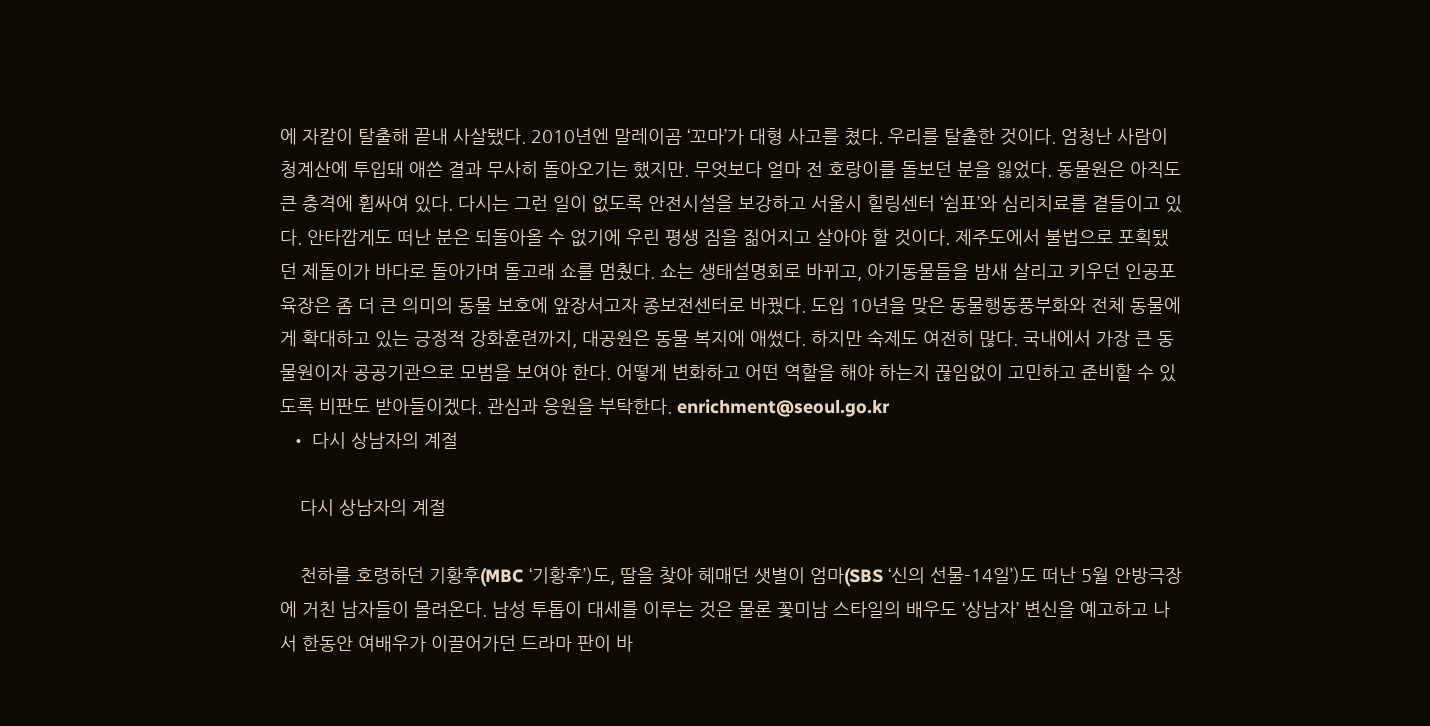에 자칼이 탈출해 끝내 사살됐다. 2010년엔 말레이곰 ‘꼬마’가 대형 사고를 쳤다. 우리를 탈출한 것이다. 엄청난 사람이 청계산에 투입돼 애쓴 결과 무사히 돌아오기는 했지만. 무엇보다 얼마 전 호랑이를 돌보던 분을 잃었다. 동물원은 아직도 큰 충격에 휩싸여 있다. 다시는 그런 일이 없도록 안전시설을 보강하고 서울시 힐링센터 ‘쉼표’와 심리치료를 곁들이고 있다. 안타깝게도 떠난 분은 되돌아올 수 없기에 우린 평생 짐을 짊어지고 살아야 할 것이다. 제주도에서 불법으로 포획됐던 제돌이가 바다로 돌아가며 돌고래 쇼를 멈췄다. 쇼는 생태설명회로 바뀌고, 아기동물들을 밤새 살리고 키우던 인공포육장은 좀 더 큰 의미의 동물 보호에 앞장서고자 종보전센터로 바꿨다. 도입 10년을 맞은 동물행동풍부화와 전체 동물에게 확대하고 있는 긍정적 강화훈련까지, 대공원은 동물 복지에 애썼다. 하지만 숙제도 여전히 많다. 국내에서 가장 큰 동물원이자 공공기관으로 모범을 보여야 한다. 어떻게 변화하고 어떤 역할을 해야 하는지 끊임없이 고민하고 준비할 수 있도록 비판도 받아들이겠다. 관심과 응원을 부탁한다. enrichment@seoul.go.kr
  • 다시 상남자의 계절

    다시 상남자의 계절

    천하를 호령하던 기황후(MBC ‘기황후’)도, 딸을 찾아 헤매던 샛별이 엄마(SBS ‘신의 선물-14일’)도 떠난 5월 안방극장에 거친 남자들이 몰려온다. 남성 투톱이 대세를 이루는 것은 물론 꽃미남 스타일의 배우도 ‘상남자’ 변신을 예고하고 나서 한동안 여배우가 이끌어가던 드라마 판이 바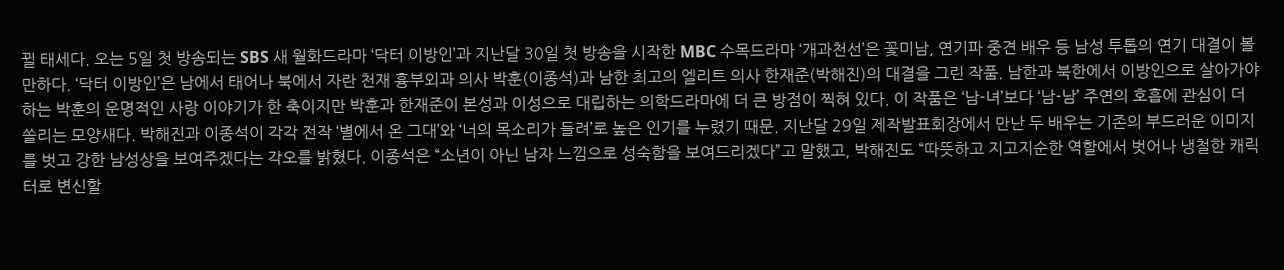뀔 태세다. 오는 5일 첫 방송되는 SBS 새 월화드라마 ‘닥터 이방인’과 지난달 30일 첫 방송을 시작한 MBC 수목드라마 ‘개과천선’은 꽃미남, 연기파 중견 배우 등 남성 투톱의 연기 대결이 볼만하다. ‘닥터 이방인’은 남에서 태어나 북에서 자란 천재 흉부외과 의사 박훈(이종석)과 남한 최고의 엘리트 의사 한재준(박해진)의 대결을 그린 작품. 남한과 북한에서 이방인으로 살아가야 하는 박훈의 운명적인 사랑 이야기가 한 축이지만 박훈과 한재준이 본성과 이성으로 대립하는 의학드라마에 더 큰 방점이 찍혀 있다. 이 작품은 ‘남-녀’보다 ‘남-남’ 주연의 호흡에 관심이 더 쏠리는 모양새다. 박해진과 이종석이 각각 전작 ‘별에서 온 그대’와 ‘너의 목소리가 들려’로 높은 인기를 누렸기 때문. 지난달 29일 제작발표회장에서 만난 두 배우는 기존의 부드러운 이미지를 벗고 강한 남성상을 보여주겠다는 각오를 밝혔다. 이종석은 “소년이 아닌 남자 느낌으로 성숙함을 보여드리겠다”고 말했고, 박해진도 “따뜻하고 지고지순한 역할에서 벗어나 냉철한 캐릭터로 변신할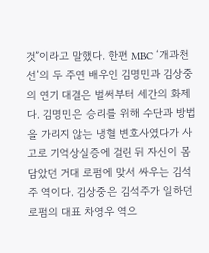것”이라고 말했다. 한편 MBC ‘개과천선’의 두 주연 배우인 김명민과 김상중의 연기 대결은 벌써부터 세간의 화제다. 김명민은 승리를 위해 수단과 방법을 가리지 않는 냉혈 변호사였다가 사고로 기억상실증에 걸린 뒤 자신이 몸담았던 거대 로펌에 맞서 싸우는 김석주 역이다. 김상중은 김석주가 일하던 로펌의 대표 차영우 역으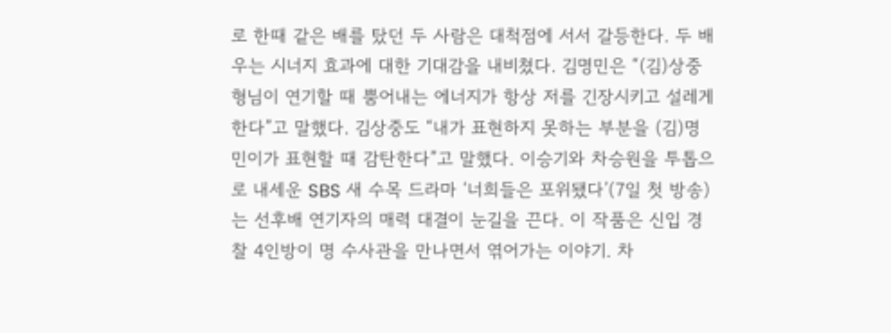로 한때 같은 배를 탔던 두 사람은 대척점에 서서 갈등한다. 두 배우는 시너지 효과에 대한 기대감을 내비쳤다. 김명민은 “(김)상중 형님이 연기할 때 뿜어내는 에너지가 항상 저를 긴장시키고 설레게 한다”고 말했다. 김상중도 “내가 표현하지 못하는 부분을 (김)명민이가 표현할 때 감탄한다”고 말했다. 이승기와 차승원을 투톱으로 내세운 SBS 새 수목 드라마 ‘너희들은 포위됐다’(7일 첫 방송)는 선후배 연기자의 매력 대결이 눈길을 끈다. 이 작품은 신입 경찰 4인방이 명 수사관을 만나면서 엮어가는 이야기. 차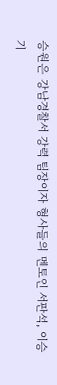승원은 강남경찰서 강력 팀장이자 형사들의 멘토인 서판석, 이승기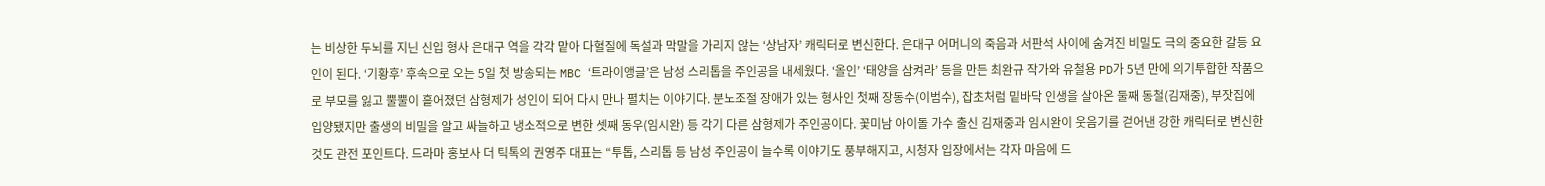는 비상한 두뇌를 지닌 신입 형사 은대구 역을 각각 맡아 다혈질에 독설과 막말을 가리지 않는 ‘상남자’ 캐릭터로 변신한다. 은대구 어머니의 죽음과 서판석 사이에 숨겨진 비밀도 극의 중요한 갈등 요인이 된다. ‘기황후’ 후속으로 오는 5일 첫 방송되는 MBC ‘트라이앵글’은 남성 스리톱을 주인공을 내세웠다. ‘올인’ ‘태양을 삼켜라’ 등을 만든 최완규 작가와 유철용 PD가 5년 만에 의기투합한 작품으로 부모를 잃고 뿔뿔이 흩어졌던 삼형제가 성인이 되어 다시 만나 펼치는 이야기다. 분노조절 장애가 있는 형사인 첫째 장동수(이범수), 잡초처럼 밑바닥 인생을 살아온 둘째 동철(김재중), 부잣집에 입양됐지만 출생의 비밀을 알고 싸늘하고 냉소적으로 변한 셋째 동우(임시완) 등 각기 다른 삼형제가 주인공이다. 꽃미남 아이돌 가수 출신 김재중과 임시완이 웃음기를 걷어낸 강한 캐릭터로 변신한 것도 관전 포인트다. 드라마 홍보사 더 틱톡의 권영주 대표는 “투톱, 스리톱 등 남성 주인공이 늘수록 이야기도 풍부해지고, 시청자 입장에서는 각자 마음에 드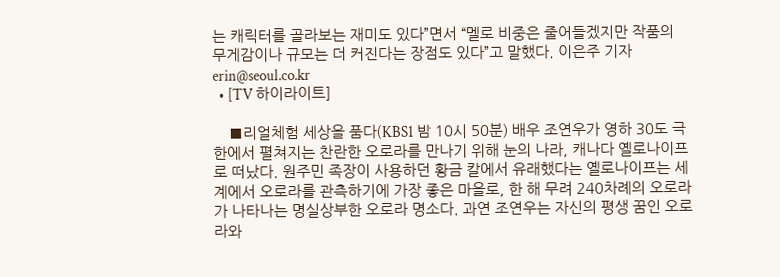는 캐릭터를 골라보는 재미도 있다”면서 “멜로 비중은 줄어들겠지만 작품의 무게감이나 규모는 더 커진다는 장점도 있다”고 말했다. 이은주 기자 erin@seoul.co.kr
  • [TV 하이라이트]

    ■리얼체험 세상을 품다(KBS1 밤 10시 50분) 배우 조연우가 영하 30도 극한에서 펼쳐지는 찬란한 오로라를 만나기 위해 눈의 나라, 캐나다 옐로나이프로 떠났다. 원주민 족장이 사용하던 황금 칼에서 유래했다는 옐로나이프는 세계에서 오로라를 관측하기에 가장 좋은 마을로, 한 해 무려 240차례의 오로라가 나타나는 명실상부한 오로라 명소다. 과연 조연우는 자신의 평생 꿈인 오로라와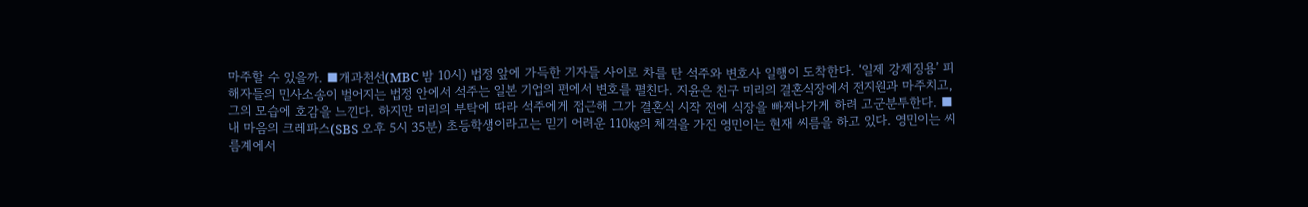마주할 수 있을까. ■개과천선(MBC 밤 10시) 법정 앞에 가득한 기자들 사이로 차를 탄 석주와 변호사 일행이 도착한다. ‘일제 강제징용’ 피해자들의 민사소송이 벌어지는 법정 안에서 석주는 일본 기업의 편에서 변호를 펼친다. 지윤은 친구 미리의 결혼식장에서 전지원과 마주치고, 그의 모습에 호감을 느낀다. 하지만 미리의 부탁에 따라 석주에게 접근해 그가 결혼식 시작 전에 식장을 빠져나가게 하려 고군분투한다. ■내 마음의 크레파스(SBS 오후 5시 35분) 초등학생이라고는 믿기 어려운 110㎏의 체격을 가진 영민이는 현재 씨름을 하고 있다. 영민이는 씨름계에서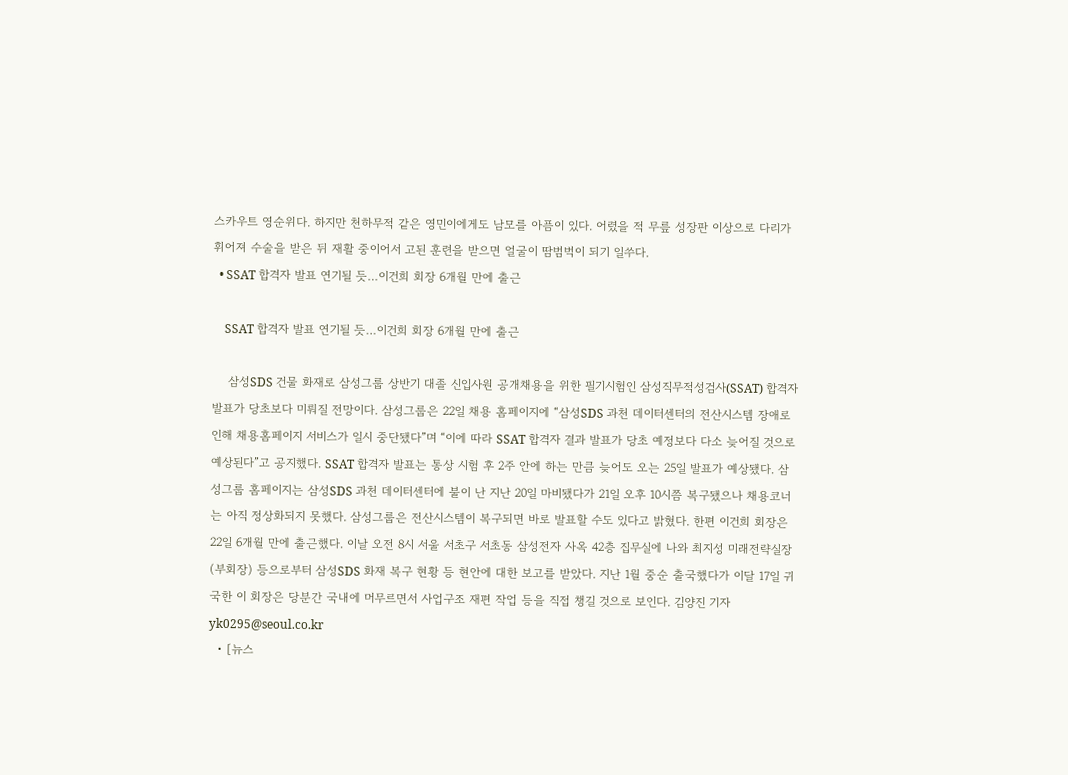스카우트 영순위다. 하지만 천하무적 같은 영민이에게도 남모를 아픔이 있다. 어렸을 적 무릎 성장판 이상으로 다리가 휘어져 수술을 받은 뒤 재활 중이어서 고된 훈련을 받으면 얼굴이 땀범벅이 되기 일쑤다.
  • SSAT 합격자 발표 연기될 듯…이건희 회장 6개월 만에 출근

    SSAT 합격자 발표 연기될 듯…이건희 회장 6개월 만에 출근

    삼성SDS 건물 화재로 삼성그룹 상반기 대졸 신입사원 공개채용을 위한 필기시험인 삼성직무적성검사(SSAT) 합격자 발표가 당초보다 미뤄질 전망이다. 삼성그룹은 22일 채용 홈페이지에 “삼성SDS 과천 데이터센터의 전산시스템 장애로 인해 채용홈페이지 서비스가 일시 중단됐다”며 “이에 따라 SSAT 합격자 결과 발표가 당초 예정보다 다소 늦어질 것으로 예상된다”고 공지했다. SSAT 합격자 발표는 통상 시험 후 2주 안에 하는 만큼 늦어도 오는 25일 발표가 예상됐다. 삼성그룹 홈페이지는 삼성SDS 과천 데이터센터에 불이 난 지난 20일 마비됐다가 21일 오후 10시쯤 복구됐으나 채용코너는 아직 정상화되지 못했다. 삼성그룹은 전산시스템이 복구되면 바로 발표할 수도 있다고 밝혔다. 한편 이건희 회장은 22일 6개월 만에 출근했다. 이날 오전 8시 서울 서초구 서초동 삼성전자 사옥 42층 집무실에 나와 최지성 미래전략실장(부회장) 등으로부터 삼성SDS 화재 복구 현황 등 현안에 대한 보고를 받았다. 지난 1월 중순 출국했다가 이달 17일 귀국한 이 회장은 당분간 국내에 머무르면서 사업구조 재편 작업 등을 직접 챙길 것으로 보인다. 김양진 기자 yk0295@seoul.co.kr
  • [뉴스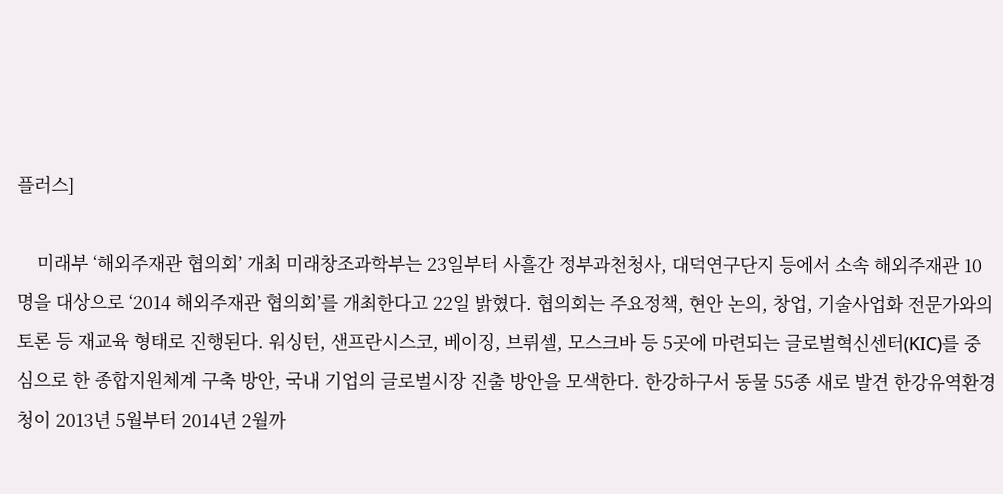플러스]

    미래부 ‘해외주재관 협의회’ 개최 미래창조과학부는 23일부터 사흘간 정부과천청사, 대덕연구단지 등에서 소속 해외주재관 10명을 대상으로 ‘2014 해외주재관 협의회’를 개최한다고 22일 밝혔다. 협의회는 주요정책, 현안 논의, 창업, 기술사업화 전문가와의 토론 등 재교육 형태로 진행된다. 워싱턴, 샌프란시스코, 베이징, 브뤼셀, 모스크바 등 5곳에 마련되는 글로벌혁신센터(KIC)를 중심으로 한 종합지원체계 구축 방안, 국내 기업의 글로벌시장 진출 방안을 모색한다. 한강하구서 동물 55종 새로 발견 한강유역환경청이 2013년 5월부터 2014년 2월까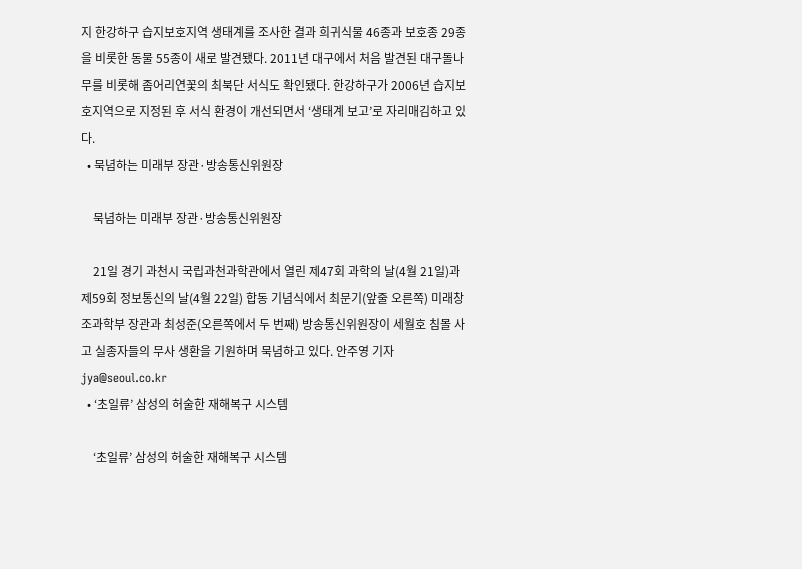지 한강하구 습지보호지역 생태계를 조사한 결과 희귀식물 46종과 보호종 29종을 비롯한 동물 55종이 새로 발견됐다. 2011년 대구에서 처음 발견된 대구돌나무를 비롯해 좀어리연꽃의 최북단 서식도 확인됐다. 한강하구가 2006년 습지보호지역으로 지정된 후 서식 환경이 개선되면서 ‘생태계 보고’로 자리매김하고 있다.
  • 묵념하는 미래부 장관·방송통신위원장

    묵념하는 미래부 장관·방송통신위원장

    21일 경기 과천시 국립과천과학관에서 열린 제47회 과학의 날(4월 21일)과 제59회 정보통신의 날(4월 22일) 합동 기념식에서 최문기(앞줄 오른쪽) 미래창조과학부 장관과 최성준(오른쪽에서 두 번째) 방송통신위원장이 세월호 침몰 사고 실종자들의 무사 생환을 기원하며 묵념하고 있다. 안주영 기자 jya@seoul.co.kr
  • ‘초일류’ 삼성의 허술한 재해복구 시스템

    ‘초일류’ 삼성의 허술한 재해복구 시스템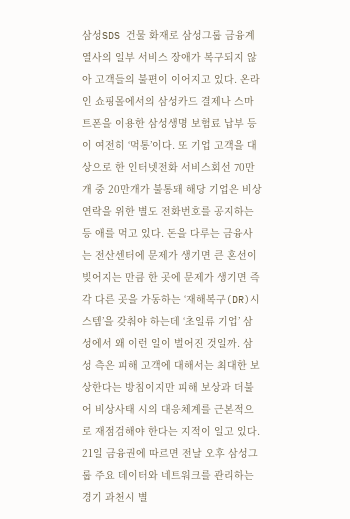삼성SDS 건물 화재로 삼성그룹 금융계열사의 일부 서비스 장애가 복구되지 않아 고객들의 불편이 이어지고 있다. 온라인 쇼핑몰에서의 삼성카드 결제나 스마트폰을 이용한 삼성생명 보험료 납부 등이 여전히 ‘먹통’이다. 또 기업 고객을 대상으로 한 인터넷전화 서비스회선 70만개 중 20만개가 불통돼 해당 기업은 비상 연락을 위한 별도 전화번호를 공지하는 등 애를 먹고 있다. 돈을 다루는 금융사는 전산센터에 문제가 생기면 큰 혼선이 빚어지는 만큼 한 곳에 문제가 생기면 즉각 다른 곳을 가동하는 ‘재해복구(DR)시스템’을 갖춰야 하는데 ‘초일류 기업’ 삼성에서 왜 이런 일이 벌어진 것일까. 삼성 측은 피해 고객에 대해서는 최대한 보상한다는 방침이지만 피해 보상과 더불어 비상사태 시의 대응체계를 근본적으로 재점검해야 한다는 지적이 일고 있다. 21일 금융권에 따르면 전날 오후 삼성그룹 주요 데이터와 네트워크를 관리하는 경기 과천시 별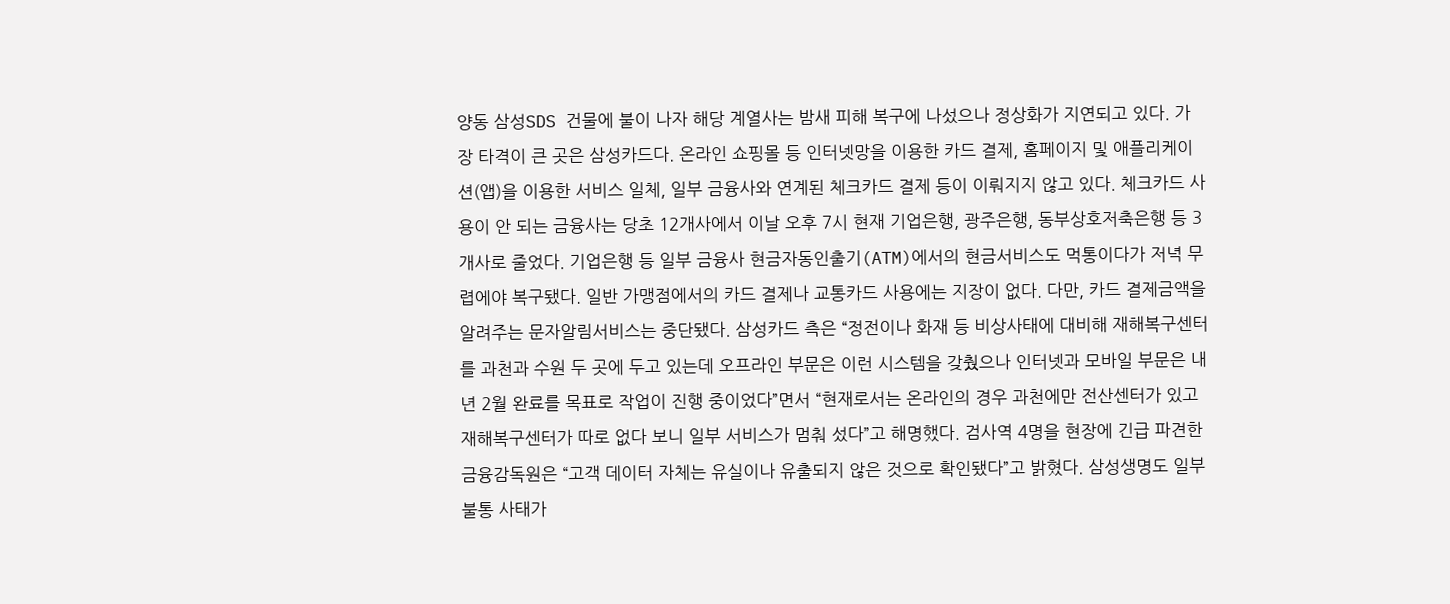양동 삼성SDS 건물에 불이 나자 해당 계열사는 밤새 피해 복구에 나섰으나 정상화가 지연되고 있다. 가장 타격이 큰 곳은 삼성카드다. 온라인 쇼핑몰 등 인터넷망을 이용한 카드 결제, 홈페이지 및 애플리케이션(앱)을 이용한 서비스 일체, 일부 금융사와 연계된 체크카드 결제 등이 이뤄지지 않고 있다. 체크카드 사용이 안 되는 금융사는 당초 12개사에서 이날 오후 7시 현재 기업은행, 광주은행, 동부상호저축은행 등 3개사로 줄었다. 기업은행 등 일부 금융사 현금자동인출기(ATM)에서의 현금서비스도 먹통이다가 저녁 무렵에야 복구됐다. 일반 가맹점에서의 카드 결제나 교통카드 사용에는 지장이 없다. 다만, 카드 결제금액을 알려주는 문자알림서비스는 중단됐다. 삼성카드 측은 “정전이나 화재 등 비상사태에 대비해 재해복구센터를 과천과 수원 두 곳에 두고 있는데 오프라인 부문은 이런 시스템을 갖췄으나 인터넷과 모바일 부문은 내년 2월 완료를 목표로 작업이 진행 중이었다”면서 “현재로서는 온라인의 경우 과천에만 전산센터가 있고 재해복구센터가 따로 없다 보니 일부 서비스가 멈춰 섰다”고 해명했다. 검사역 4명을 현장에 긴급 파견한 금융감독원은 “고객 데이터 자체는 유실이나 유출되지 않은 것으로 확인됐다”고 밝혔다. 삼성생명도 일부 불통 사태가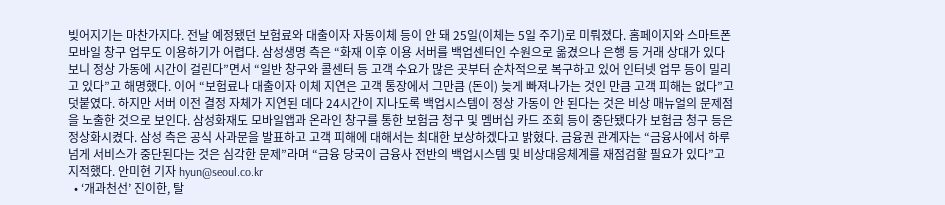빚어지기는 마찬가지다. 전날 예정됐던 보험료와 대출이자 자동이체 등이 안 돼 25일(이체는 5일 주기)로 미뤄졌다. 홈페이지와 스마트폰 모바일 창구 업무도 이용하기가 어렵다. 삼성생명 측은 “화재 이후 이용 서버를 백업센터인 수원으로 옮겼으나 은행 등 거래 상대가 있다 보니 정상 가동에 시간이 걸린다”면서 “일반 창구와 콜센터 등 고객 수요가 많은 곳부터 순차적으로 복구하고 있어 인터넷 업무 등이 밀리고 있다”고 해명했다. 이어 “보험료나 대출이자 이체 지연은 고객 통장에서 그만큼 (돈이) 늦게 빠져나가는 것인 만큼 고객 피해는 없다”고 덧붙였다. 하지만 서버 이전 결정 자체가 지연된 데다 24시간이 지나도록 백업시스템이 정상 가동이 안 된다는 것은 비상 매뉴얼의 문제점을 노출한 것으로 보인다. 삼성화재도 모바일앱과 온라인 창구를 통한 보험금 청구 및 멤버십 카드 조회 등이 중단됐다가 보험금 청구 등은 정상화시켰다. 삼성 측은 공식 사과문을 발표하고 고객 피해에 대해서는 최대한 보상하겠다고 밝혔다. 금융권 관계자는 “금융사에서 하루 넘게 서비스가 중단된다는 것은 심각한 문제”라며 “금융 당국이 금융사 전반의 백업시스템 및 비상대응체계를 재점검할 필요가 있다”고 지적했다. 안미현 기자 hyun@seoul.co.kr
  • ‘개과천선’ 진이한, 탈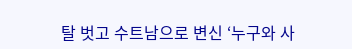탈 벗고 수트남으로 변신 ‘누구와 사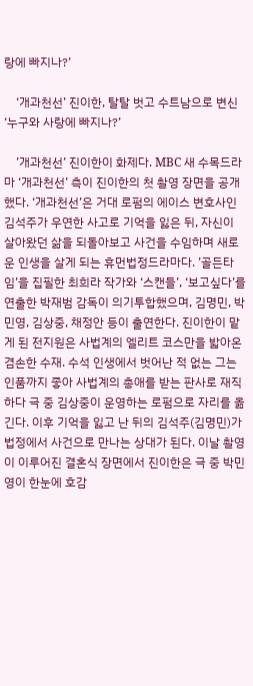랑에 빠지나?’

    ‘개과천선’ 진이한, 탈탈 벗고 수트남으로 변신 ‘누구와 사랑에 빠지나?’

    ’개과천선’ 진이한이 화제다. MBC 새 수목드라마 ‘개과천선’ 측이 진이한의 첫 촬영 장면을 공개했다. ‘개과천선’은 거대 로펌의 에이스 변호사인 김석주가 우연한 사고로 기억을 잃은 뒤, 자신이 살아왔던 삶을 되돌아보고 사건을 수임하며 새로운 인생을 살게 되는 휴먼법정드라마다. ’골든타임’을 집필한 최희라 작가와 ‘스캔들’, ‘보고싶다’를 연출한 박재범 감독이 의기투합했으며, 김명민, 박민영, 김상중, 채정안 등이 출연한다. 진이한이 맡게 된 전지원은 사법계의 엘리트 코스만을 밟아온 겸손한 수재. 수석 인생에서 벗어난 적 없는 그는 인품까지 좋아 사법계의 총애를 받는 판사로 재직하다 극 중 김상중이 운영하는 로펌으로 자리를 옮긴다. 이후 기억을 잃고 난 뒤의 김석주(김명민)가 법정에서 사건으로 만나는 상대가 된다. 이날 촬영이 이루어진 결혼식 장면에서 진이한은 극 중 박민영이 한눈에 호감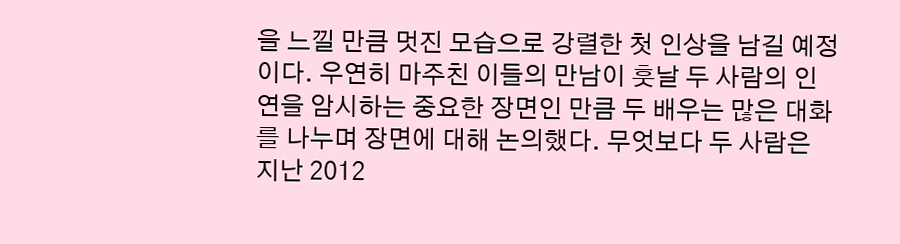을 느낄 만큼 멋진 모습으로 강렬한 첫 인상을 남길 예정이다. 우연히 마주친 이들의 만남이 훗날 두 사람의 인연을 암시하는 중요한 장면인 만큼 두 배우는 많은 대화를 나누며 장면에 대해 논의했다. 무엇보다 두 사람은 지난 2012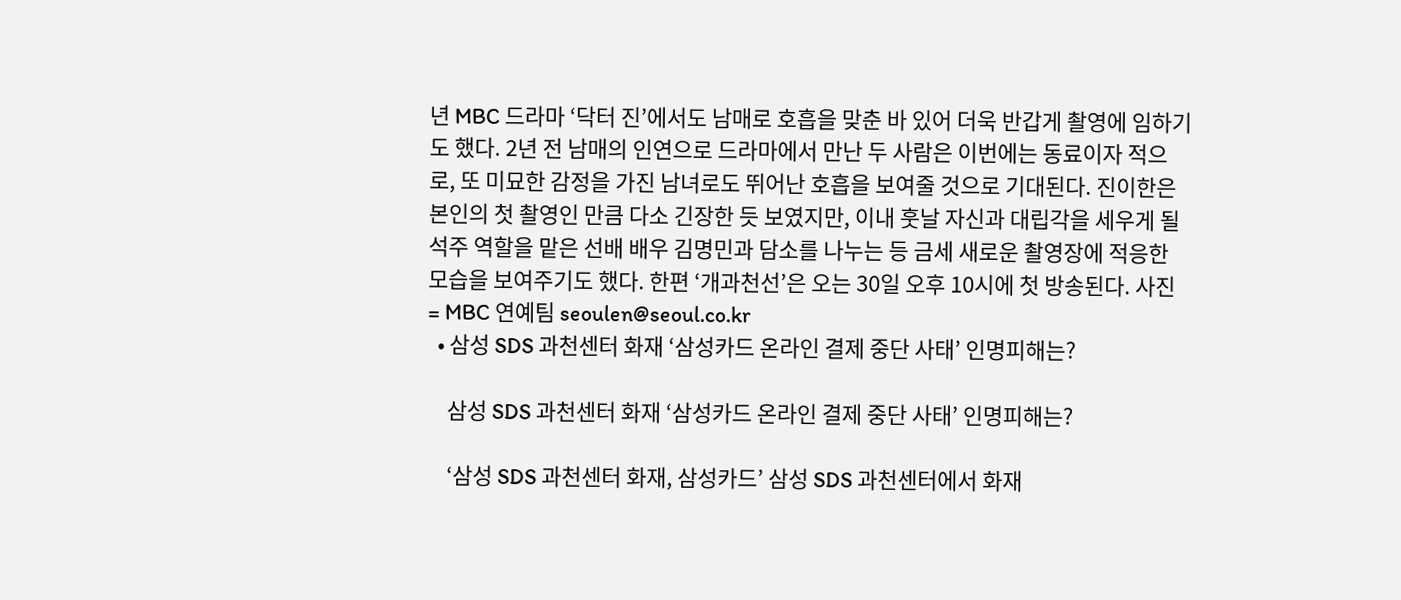년 MBC 드라마 ‘닥터 진’에서도 남매로 호흡을 맞춘 바 있어 더욱 반갑게 촬영에 임하기도 했다. 2년 전 남매의 인연으로 드라마에서 만난 두 사람은 이번에는 동료이자 적으로, 또 미묘한 감정을 가진 남녀로도 뛰어난 호흡을 보여줄 것으로 기대된다. 진이한은 본인의 첫 촬영인 만큼 다소 긴장한 듯 보였지만, 이내 훗날 자신과 대립각을 세우게 될 석주 역할을 맡은 선배 배우 김명민과 담소를 나누는 등 금세 새로운 촬영장에 적응한 모습을 보여주기도 했다. 한편 ‘개과천선’은 오는 30일 오후 10시에 첫 방송된다. 사진 = MBC 연예팀 seoulen@seoul.co.kr
  • 삼성 SDS 과천센터 화재 ‘삼성카드 온라인 결제 중단 사태’ 인명피해는?

    삼성 SDS 과천센터 화재 ‘삼성카드 온라인 결제 중단 사태’ 인명피해는?

    ‘삼성 SDS 과천센터 화재, 삼성카드’ 삼성 SDS 과천센터에서 화재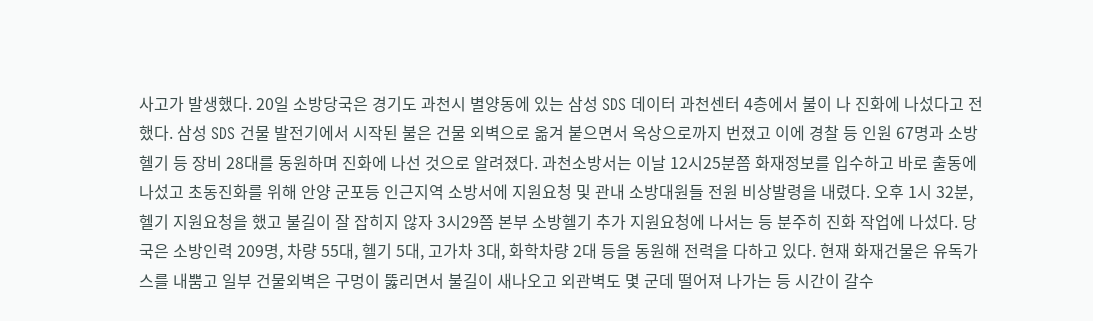사고가 발생했다. 20일 소방당국은 경기도 과천시 별양동에 있는 삼성 SDS 데이터 과천센터 4층에서 불이 나 진화에 나섰다고 전했다. 삼성 SDS 건물 발전기에서 시작된 불은 건물 외벽으로 옮겨 붙으면서 옥상으로까지 번졌고 이에 경찰 등 인원 67명과 소방헬기 등 장비 28대를 동원하며 진화에 나선 것으로 알려졌다. 과천소방서는 이날 12시25분쯤 화재정보를 입수하고 바로 출동에 나섰고 초동진화를 위해 안양 군포등 인근지역 소방서에 지원요청 및 관내 소방대원들 전원 비상발령을 내렸다. 오후 1시 32분, 헬기 지원요청을 했고 불길이 잘 잡히지 않자 3시29쯤 본부 소방헬기 추가 지원요청에 나서는 등 분주히 진화 작업에 나섰다. 당국은 소방인력 209명, 차량 55대, 헬기 5대, 고가차 3대, 화학차량 2대 등을 동원해 전력을 다하고 있다. 현재 화재건물은 유독가스를 내뿜고 일부 건물외벽은 구멍이 뚫리면서 불길이 새나오고 외관벽도 몇 군데 떨어져 나가는 등 시간이 갈수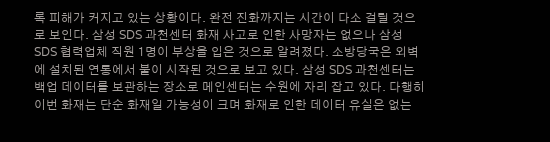록 피해가 커지고 있는 상황이다. 완전 진화까지는 시간이 다소 걸릴 것으로 보인다. 삼성 SDS 과천센터 화재 사고로 인한 사망자는 없으나 삼성 SDS 협력업체 직원 1명이 부상을 입은 것으로 알려졌다. 소방당국은 외벽에 설치된 연통에서 불이 시작된 것으로 보고 있다. 삼성 SDS 과천센터는 백업 데이터를 보관하는 장소로 메인센터는 수원에 자리 잡고 있다. 다행히 이번 화재는 단순 화재일 가능성이 크며 화재로 인한 데이터 유실은 없는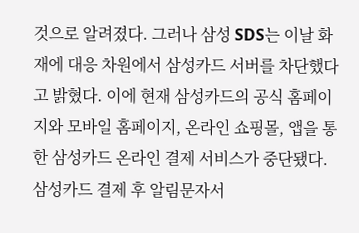것으로 알려졌다. 그러나 삼성 SDS는 이날 화재에 대응 차원에서 삼성카드 서버를 차단했다고 밝혔다. 이에 현재 삼성카드의 공식 홈페이지와 모바일 홈페이지, 온라인 쇼핑몰, 앱을 통한 삼성카드 온라인 결제 서비스가 중단됐다. 삼성카드 결제 후 알림문자서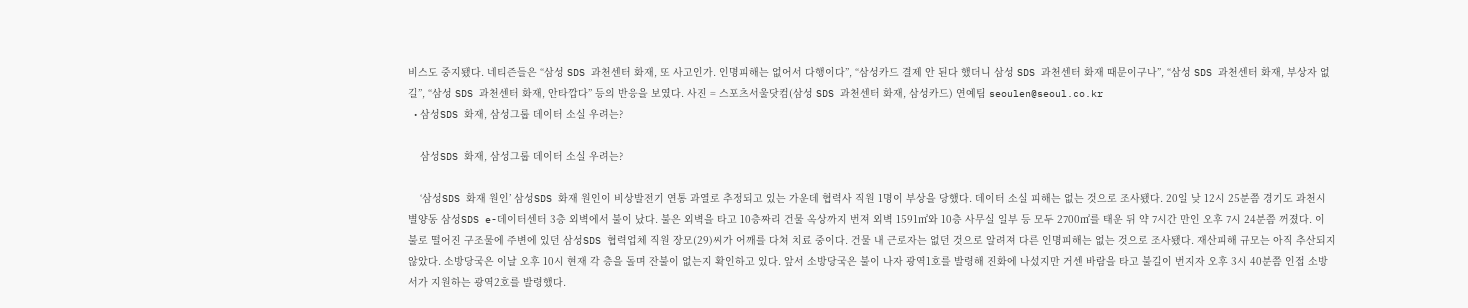비스도 중지됐다. 네티즌들은 “삼성 SDS 과천센터 화재, 또 사고인가. 인명피해는 없어서 다행이다”, “삼성카드 결제 안 된다 했더니 삼성 SDS 과천센터 화재 때문이구나”, “삼성 SDS 과천센터 화재, 부상자 없길”, “삼성 SDS 과천센터 화재, 안타깝다” 등의 반응을 보였다. 사진 = 스포츠서울닷컴(삼성 SDS 과천센터 화재, 삼성카드) 연예팀 seoulen@seoul.co.kr
  • 삼성SDS 화재, 삼성그룹 데이터 소실 우려는?

    삼성SDS 화재, 삼성그룹 데이터 소실 우려는?

    ‘삼성SDS 화재 원인’ 삼성SDS 화재 원인이 비상발전기 연통 과열로 추정되고 있는 가운데 협력사 직원 1명이 부상을 당했다. 데이터 소실 피해는 없는 것으로 조사됐다. 20일 낮 12시 25분쯤 경기도 과천시 별양동 삼성SDS e-데이터센터 3층 외벽에서 불이 났다. 불은 외벽을 타고 10층짜리 건물 옥상까지 번져 외벽 1591㎡와 10층 사무실 일부 등 모두 2700㎡를 태운 뒤 약 7시간 만인 오후 7시 24분쯤 꺼졌다. 이 불로 떨어진 구조물에 주변에 있던 삼성SDS 협력업체 직원 장모(29)씨가 어깨를 다쳐 치료 중이다. 건물 내 근로자는 없던 것으로 알려져 다른 인명피해는 없는 것으로 조사됐다. 재산피해 규모는 아직 추산되지 않았다. 소방당국은 이날 오후 10시 현재 각 층을 돌며 잔불이 없는지 확인하고 있다. 앞서 소방당국은 불이 나자 광역1호를 발령해 진화에 나섰지만 거센 바람을 타고 불길이 번지자 오후 3시 40분쯤 인접 소방서가 지원하는 광역2호를 발령했다.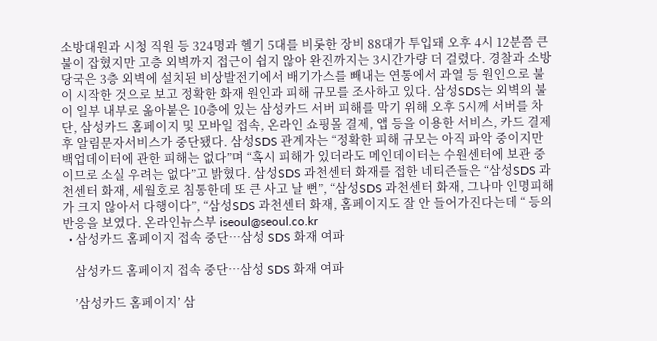소방대원과 시청 직원 등 324명과 헬기 5대를 비롯한 장비 88대가 투입돼 오후 4시 12분쯤 큰불이 잡혔지만 고층 외벽까지 접근이 쉽지 않아 완진까지는 3시간가량 더 걸렸다. 경찰과 소방당국은 3층 외벽에 설치된 비상발전기에서 배기가스를 빼내는 연통에서 과열 등 원인으로 불이 시작한 것으로 보고 정확한 화재 원인과 피해 규모를 조사하고 있다. 삼성SDS는 외벽의 불이 일부 내부로 옮아붙은 10층에 있는 삼성카드 서버 피해를 막기 위해 오후 5시께 서버를 차단, 삼성카드 홈페이지 및 모바일 접속, 온라인 쇼핑몰 결제, 앱 등을 이용한 서비스, 카드 결제 후 알림문자서비스가 중단됐다. 삼성SDS 관계자는 “정확한 피해 규모는 아직 파악 중이지만 백업데이터에 관한 피해는 없다”며 “혹시 피해가 있더라도 메인데이터는 수원센터에 보관 중이므로 소실 우려는 없다”고 밝혔다. 삼성SDS 과천센터 화재를 접한 네티즌들은 “삼성SDS 과천센터 화재, 세월호로 침통한데 또 큰 사고 날 뻔”, “삼성SDS 과천센터 화재, 그나마 인명피해가 크지 않아서 다행이다”, “삼성SDS 과천센터 화재, 홈페이지도 잘 안 들어가진다는데 “ 등의 반응을 보였다. 온라인뉴스부 iseoul@seoul.co.kr
  • 삼성카드 홈페이지 접속 중단…삼성 SDS 화재 여파

    삼성카드 홈페이지 접속 중단…삼성 SDS 화재 여파

    ’삼성카드 홈페이지’ 삼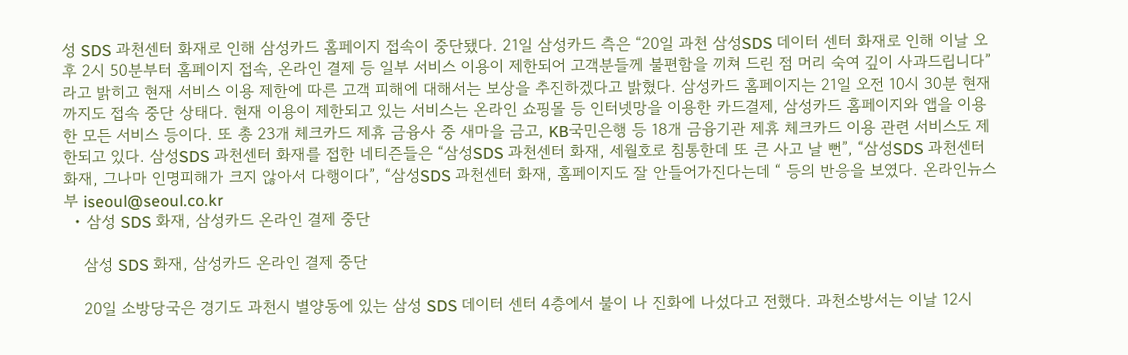성 SDS 과천센터 화재로 인해 삼성카드 홈페이지 접속이 중단됐다. 21일 삼성카드 측은 “20일 과천 삼성SDS 데이터 센터 화재로 인해 이날 오후 2시 50분부터 홈페이지 접속, 온라인 결제 등 일부 서비스 이용이 제한되어 고객분들께 불편함을 끼쳐 드린 점 머리 숙여 깊이 사과드립니다”라고 밝히고 현재 서비스 이용 제한에 따른 고객 피해에 대해서는 보상을 추진하겠다고 밝혔다. 삼성카드 홈페이지는 21일 오전 10시 30분 현재까지도 접속 중단 상태다. 현재 이용이 제한되고 있는 서비스는 온라인 쇼핑몰 등 인터넷망을 이용한 카드결제, 삼성카드 홈페이지와 앱을 이용한 모든 서비스 등이다. 또 총 23개 체크카드 제휴 금융사 중 새마을 금고, KB국민은행 등 18개 금융기관 제휴 체크카드 이용 관련 서비스도 제한되고 있다. 삼성SDS 과천센터 화재를 접한 네티즌들은 “삼성SDS 과천센터 화재, 세월호로 침통한데 또 큰 사고 날 뻔”, “삼성SDS 과천센터 화재, 그나마 인명피해가 크지 않아서 다행이다”, “삼성SDS 과천센터 화재, 홈페이지도 잘 안들어가진다는데 “ 등의 반응을 보였다. 온라인뉴스부 iseoul@seoul.co.kr
  • 삼성 SDS 화재, 삼성카드 온라인 결제 중단

    삼성 SDS 화재, 삼성카드 온라인 결제 중단

    20일 소방당국은 경기도 과천시 별양동에 있는 삼성 SDS 데이터 센터 4층에서 불이 나 진화에 나섰다고 전했다. 과천소방서는 이날 12시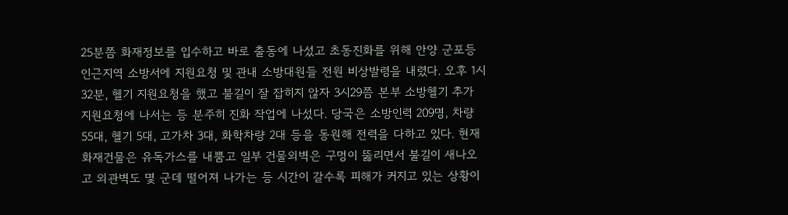25분쯤 화재정보를 입수하고 바로 출동에 나섰고 초동진화를 위해 안양 군포등 인근지역 소방서에 지원요청 및 관내 소방대원들 전원 비상발령을 내렸다. 오후 1시 32분, 헬기 지원요청을 했고 불길이 잘 잡히지 않자 3시29쯤 본부 소방헬기 추가 지원요청에 나서는 등 분주히 진화 작업에 나섰다. 당국은 소방인력 209명, 차량 55대, 헬기 5대, 고가차 3대, 화학차량 2대 등을 동원해 전력을 다하고 있다. 현재 화재건물은 유독가스를 내뿜고 일부 건물외벽은 구멍이 뚫리면서 불길이 새나오고 외관벽도 몇 군데 떨어져 나가는 등 시간이 갈수록 피해가 커지고 있는 상황이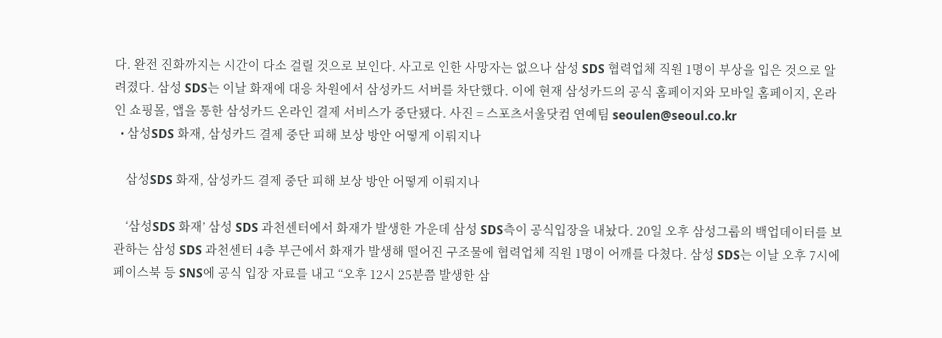다. 완전 진화까지는 시간이 다소 걸릴 것으로 보인다. 사고로 인한 사망자는 없으나 삼성 SDS 협력업체 직원 1명이 부상을 입은 것으로 알려졌다. 삼성 SDS는 이날 화재에 대응 차원에서 삼성카드 서버를 차단했다. 이에 현재 삼성카드의 공식 홈페이지와 모바일 홈페이지, 온라인 쇼핑몰, 앱을 통한 삼성카드 온라인 결제 서비스가 중단됐다. 사진 = 스포츠서울닷컴 연예팀 seoulen@seoul.co.kr
  • 삼성SDS 화재, 삼성카드 결제 중단 피해 보상 방안 어떻게 이뤄지나

    삼성SDS 화재, 삼성카드 결제 중단 피해 보상 방안 어떻게 이뤄지나

    ‘삼성SDS 화재’ 삼성 SDS 과천센터에서 화재가 발생한 가운데 삼성 SDS측이 공식입장을 내놨다. 20일 오후 삼성그룹의 백업데이터를 보관하는 삼성 SDS 과천센터 4층 부근에서 화재가 발생해 떨어진 구조물에 협력업체 직원 1명이 어깨를 다쳤다. 삼성 SDS는 이날 오후 7시에 페이스북 등 SNS에 공식 입장 자료를 내고 “오후 12시 25분쯤 발생한 삼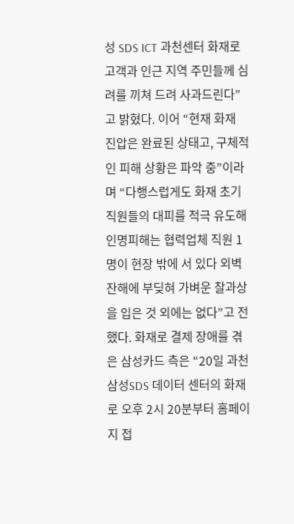성 SDS ICT 과천센터 화재로 고객과 인근 지역 주민들께 심려를 끼쳐 드려 사과드린다”고 밝혔다. 이어 “현재 화재 진압은 완료된 상태고, 구체적인 피해 상황은 파악 중”이라며 “다행스럽게도 화재 초기 직원들의 대피를 적극 유도해 인명피해는 협력업체 직원 1명이 현장 밖에 서 있다 외벽 잔해에 부딪혀 가벼운 찰과상을 입은 것 외에는 없다”고 전했다. 화재로 결제 장애를 겪은 삼성카드 측은 “20일 과천 삼성SDS 데이터 센터의 화재로 오후 2시 20분부터 홈페이지 접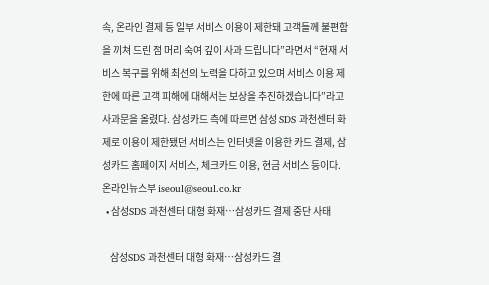속, 온라인 결제 등 일부 서비스 이용이 제한돼 고객들께 불편함을 끼쳐 드린 점 머리 숙여 깊이 사과 드립니다”라면서 “현재 서비스 복구를 위해 최선의 노력을 다하고 있으며 서비스 이용 제한에 따른 고객 피해에 대해서는 보상을 추진하겠습니다”라고 사과문을 올렸다. 삼성카드 측에 따르면 삼성 SDS 과천센터 화제로 이용이 제한됐던 서비스는 인터넷을 이용한 카드 결제, 삼성카드 홈페이지 서비스, 체크카드 이용, 현금 서비스 등이다. 온라인뉴스부 iseoul@seoul.co.kr
  • 삼성SDS 과천센터 대형 화재…삼성카드 결제 중단 사태

    삼성SDS 과천센터 대형 화재…삼성카드 결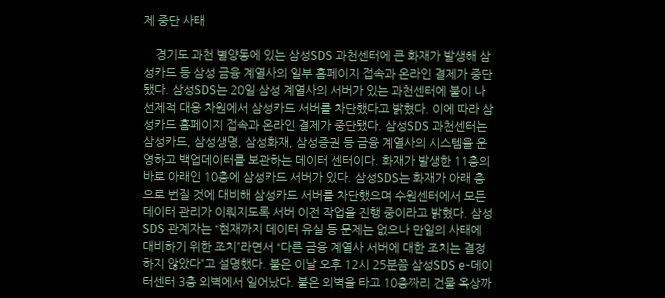제 중단 사태

    경기도 과천 별양동에 있는 삼성SDS 과천센터에 큰 화재가 발생해 삼성카드 등 삼성 금융 계열사의 일부 홈페이지 접속과 온라인 결제가 중단됐다. 삼성SDS는 20일 삼성 계열사의 서버가 있는 과천센터에 불이 나 선제적 대응 차원에서 삼성카드 서버를 차단했다고 밝혔다. 이에 따라 삼성카드 홈페이지 접속과 온라인 결제가 중단됐다. 삼성SDS 과천센터는 삼성카드, 삼성생명, 삼성화재, 삼성증권 등 금융 계열사의 시스템을 운영하고 백업데이터를 보관하는 데이터 센터이다. 화재가 발생한 11층의 바로 아래인 10층에 삼성카드 서버가 있다. 삼성SDS는 화재가 아래 층으로 번질 것에 대비해 삼성카드 서버를 차단했으며 수원센터에서 모든 데이터 관리가 이뤄지도록 서버 이전 작업을 진행 중이라고 밝혔다. 삼성 SDS 관계자는 “현재까지 데이터 유실 등 문제는 없으나 만일의 사태에 대비하기 위한 조치”라면서 “다른 금융 계열사 서버에 대한 조치는 결정하지 않았다”고 설명했다. 불은 이날 오후 12시 25분쯤 삼성SDS e-데이터센터 3층 외벽에서 일어났다. 불은 외벽을 타고 10층짜리 건물 옥상까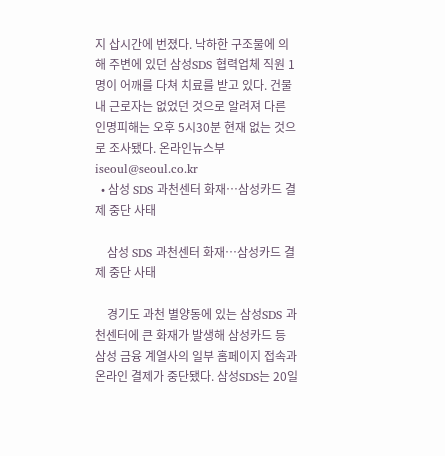지 삽시간에 번졌다. 낙하한 구조물에 의해 주변에 있던 삼성SDS 협력업체 직원 1명이 어깨를 다쳐 치료를 받고 있다. 건물 내 근로자는 없었던 것으로 알려져 다른 인명피해는 오후 5시30분 현재 없는 것으로 조사됐다. 온라인뉴스부 iseoul@seoul.co.kr
  • 삼성 SDS 과천센터 화재…삼성카드 결제 중단 사태

    삼성 SDS 과천센터 화재…삼성카드 결제 중단 사태

    경기도 과천 별양동에 있는 삼성SDS 과천센터에 큰 화재가 발생해 삼성카드 등 삼성 금융 계열사의 일부 홈페이지 접속과 온라인 결제가 중단됐다. 삼성SDS는 20일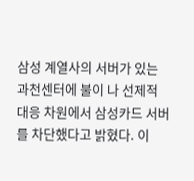삼성 계열사의 서버가 있는 과천센터에 불이 나 선제적 대응 차원에서 삼성카드 서버를 차단했다고 밝혔다. 이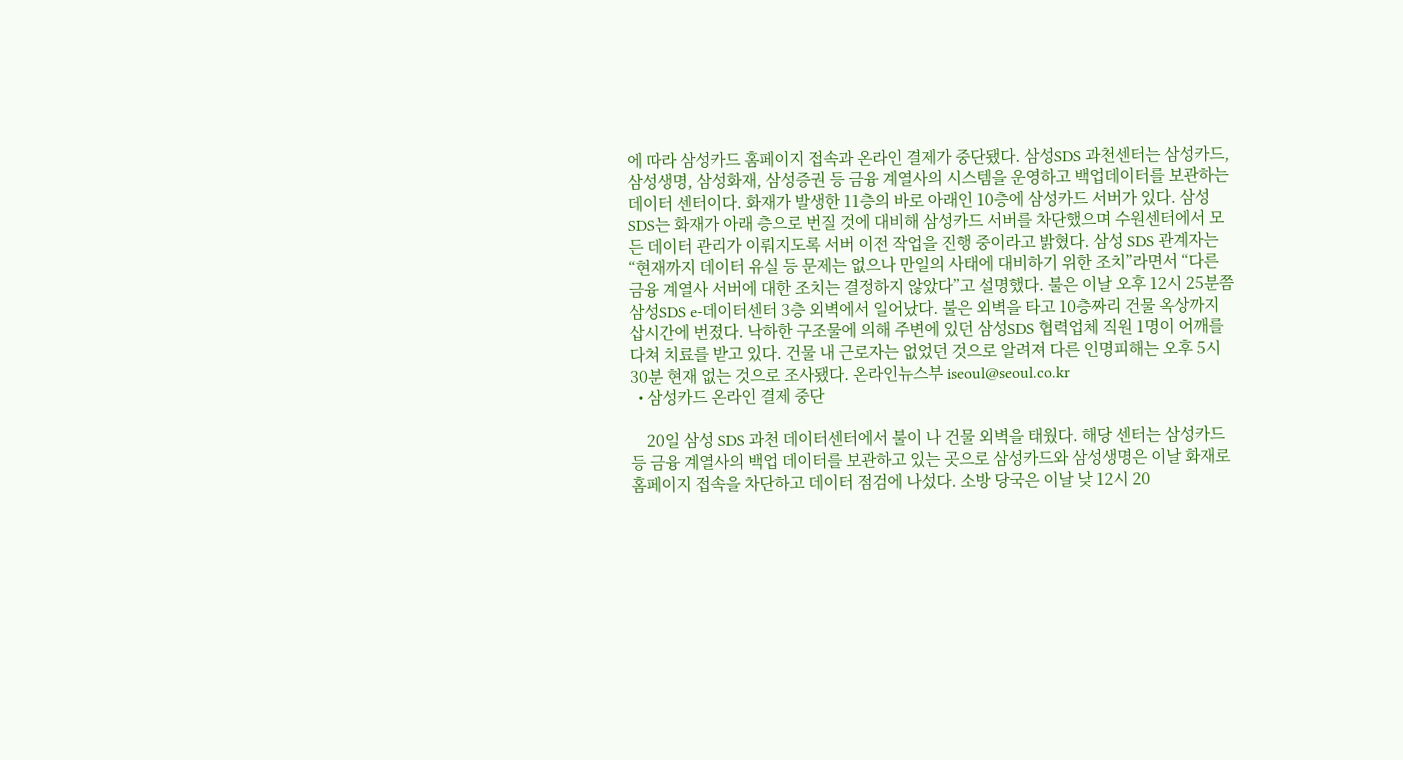에 따라 삼성카드 홈페이지 접속과 온라인 결제가 중단됐다. 삼성SDS 과천센터는 삼성카드, 삼성생명, 삼성화재, 삼성증권 등 금융 계열사의 시스템을 운영하고 백업데이터를 보관하는 데이터 센터이다. 화재가 발생한 11층의 바로 아래인 10층에 삼성카드 서버가 있다. 삼성SDS는 화재가 아래 층으로 번질 것에 대비해 삼성카드 서버를 차단했으며 수원센터에서 모든 데이터 관리가 이뤄지도록 서버 이전 작업을 진행 중이라고 밝혔다. 삼성 SDS 관계자는 “현재까지 데이터 유실 등 문제는 없으나 만일의 사태에 대비하기 위한 조치”라면서 “다른 금융 계열사 서버에 대한 조치는 결정하지 않았다”고 설명했다. 불은 이날 오후 12시 25분쯤 삼성SDS e-데이터센터 3층 외벽에서 일어났다. 불은 외벽을 타고 10층짜리 건물 옥상까지 삽시간에 번졌다. 낙하한 구조물에 의해 주변에 있던 삼성SDS 협력업체 직원 1명이 어깨를 다쳐 치료를 받고 있다. 건물 내 근로자는 없었던 것으로 알려져 다른 인명피해는 오후 5시30분 현재 없는 것으로 조사됐다. 온라인뉴스부 iseoul@seoul.co.kr
  • 삼성카드 온라인 결제 중단

    20일 삼성 SDS 과천 데이터센터에서 불이 나 건물 외벽을 태웠다. 해당 센터는 삼성카드 등 금융 계열사의 백업 데이터를 보관하고 있는 곳으로 삼성카드와 삼성생명은 이날 화재로 홈페이지 접속을 차단하고 데이터 점검에 나섰다. 소방 당국은 이날 낮 12시 20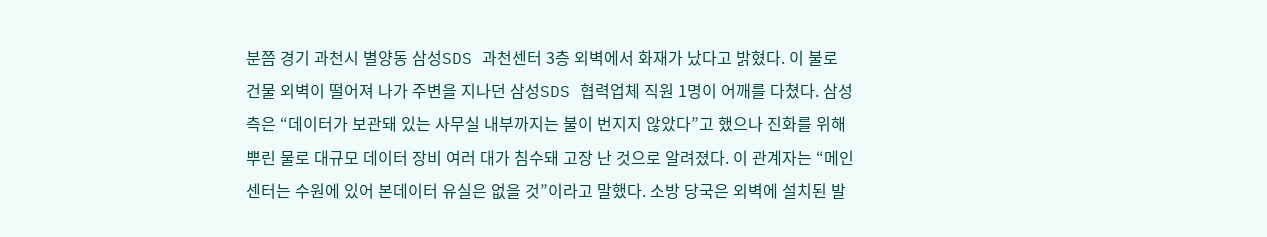분쯤 경기 과천시 별양동 삼성SDS 과천센터 3층 외벽에서 화재가 났다고 밝혔다. 이 불로 건물 외벽이 떨어져 나가 주변을 지나던 삼성SDS 협력업체 직원 1명이 어깨를 다쳤다. 삼성 측은 “데이터가 보관돼 있는 사무실 내부까지는 불이 번지지 않았다”고 했으나 진화를 위해 뿌린 물로 대규모 데이터 장비 여러 대가 침수돼 고장 난 것으로 알려졌다. 이 관계자는 “메인 센터는 수원에 있어 본데이터 유실은 없을 것”이라고 말했다. 소방 당국은 외벽에 설치된 발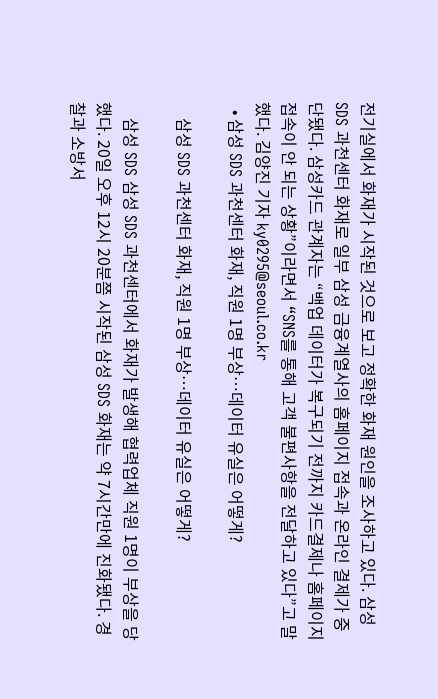전기실에서 화재가 시작된 것으로 보고 정확한 화재 원인을 조사하고 있다. 삼성SDS 과천센터 화재로 일부 삼성 금융계열사의 홈페이지 접속과 온라인 결제가 중단됐다. 삼성카드 관계자는 “백업 데이터가 복구되기 전까지 카드결제나 홈페이지 접속이 안 되는 상황”이라면서 “SNS를 통해 고객 불편사항을 전달하고 있다”고 말했다. 김양진 기자 ky0295@seoul.co.kr
  • 삼성 SDS 과천센터 화재, 직원 1명 부상…데이터 유실은 어떻게?

    삼성 SDS 과천센터 화재, 직원 1명 부상…데이터 유실은 어떻게?

    삼성 SDS 삼성 SDS 과천센터에서 화재가 발생해 협력업체 직원 1명이 부상을 당했다. 20일 오후 12시 20분쯤 시작된 삼성 SDS 화재는 약 7시간만에 진화됐다. 경찰과 소방서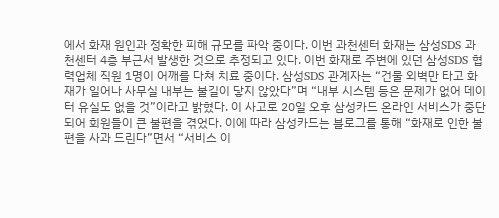에서 화재 원인과 정확한 피해 규모를 파악 중이다. 이번 과천센터 화재는 삼성SDS 과천센터 4층 부근서 발생한 것으로 추정되고 있다. 이번 화재로 주변에 있던 삼성SDS 협력업체 직원 1명이 어깨를 다쳐 치료 중이다. 삼성SDS 관계자는 “건물 외벽만 타고 화재가 일어나 사무실 내부는 불길이 닿지 않았다”며 “내부 시스템 등은 문제가 없어 데이터 유실도 없을 것”이라고 밝혔다. 이 사고로 20일 오후 삼성카드 온라인 서비스가 중단되어 회원들이 큰 불편을 겪었다. 이에 따라 삼성카드는 블로그를 통해 “화재로 인한 불편을 사과 드린다”면서 “서비스 이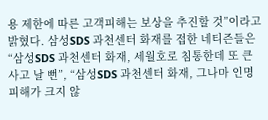용 제한에 따른 고객피해는 보상을 추진할 것”이라고 밝혔다. 삼성SDS 과천센터 화재를 접한 네티즌들은 “삼성SDS 과천센터 화재, 세월호로 침통한데 또 큰 사고 날 뻔”, “삼성SDS 과천센터 화재, 그나마 인명피해가 크지 않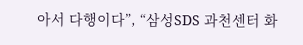아서 다행이다”, “삼성SDS 과천센터 화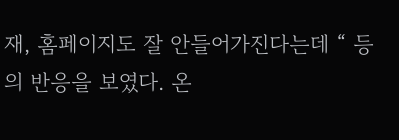재, 홈페이지도 잘 안들어가진다는데 “ 등의 반응을 보였다. 온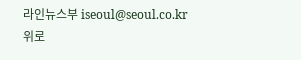라인뉴스부 iseoul@seoul.co.kr
위로